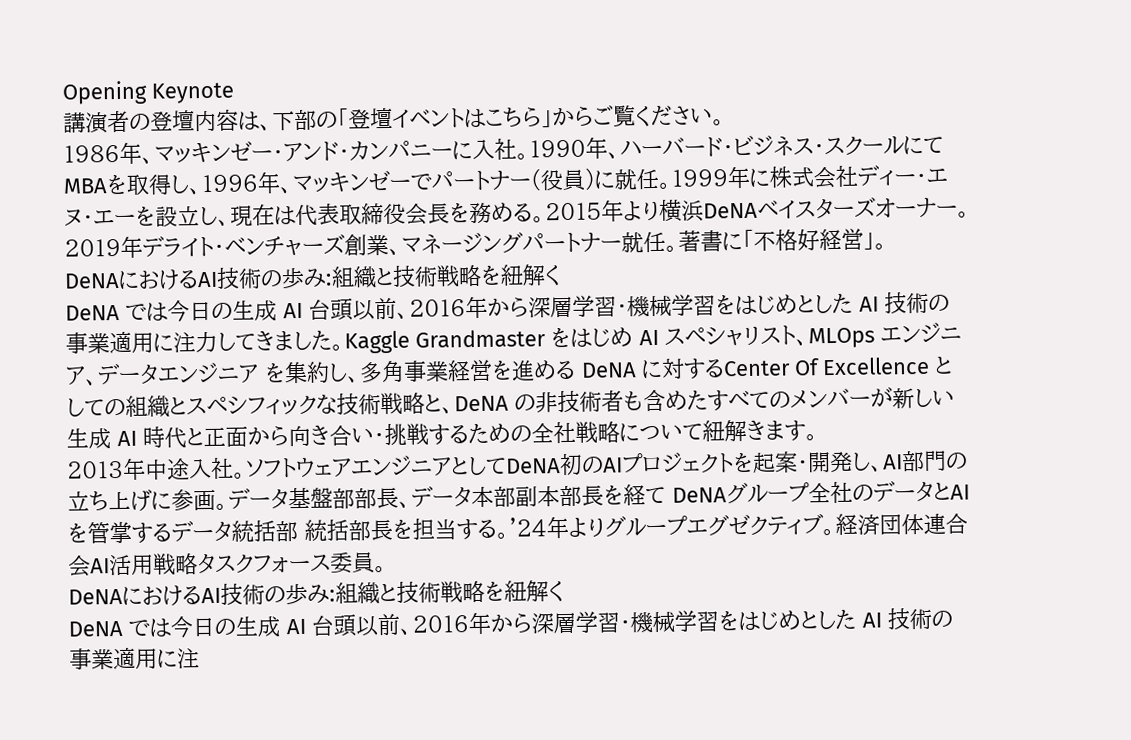Opening Keynote
講演者の登壇内容は、下部の「登壇イベントはこちら」からご覧ください。
1986年、マッキンゼー・アンド・カンパニーに入社。1990年、ハーバード・ビジネス・スクールにてMBAを取得し、1996年、マッキンゼーでパートナー(役員)に就任。1999年に株式会社ディー・エヌ・エーを設立し、現在は代表取締役会長を務める。2015年より横浜DeNAベイスターズオーナー。2019年デライト・ベンチャーズ創業、マネージングパートナー就任。著書に「不格好経営」。
DeNAにおけるAI技術の歩み:組織と技術戦略を紐解く
DeNA では今日の生成 AI 台頭以前、2016年から深層学習・機械学習をはじめとした AI 技術の事業適用に注力してきました。Kaggle Grandmaster をはじめ AI スペシャリスト、MLOps エンジニア、データエンジニア を集約し、多角事業経営を進める DeNA に対するCenter Of Excellence としての組織とスペシフィックな技術戦略と、DeNA の非技術者も含めたすべてのメンバーが新しい生成 AI 時代と正面から向き合い・挑戦するための全社戦略について紐解きます。
2013年中途入社。ソフトウェアエンジニアとしてDeNA初のAIプロジェクトを起案・開発し、AI部門の立ち上げに参画。データ基盤部部長、データ本部副本部長を経て DeNAグループ全社のデータとAIを管掌するデータ統括部 統括部長を担当する。'24年よりグループエグゼクティブ。経済団体連合会AI活用戦略タスクフォース委員。
DeNAにおけるAI技術の歩み:組織と技術戦略を紐解く
DeNA では今日の生成 AI 台頭以前、2016年から深層学習・機械学習をはじめとした AI 技術の事業適用に注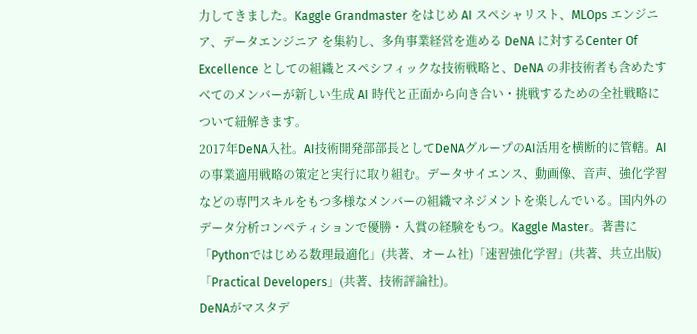力してきました。Kaggle Grandmaster をはじめ AI スペシャリスト、MLOps エンジニア、データエンジニア を集約し、多角事業経営を進める DeNA に対するCenter Of Excellence としての組織とスペシフィックな技術戦略と、DeNA の非技術者も含めたすべてのメンバーが新しい生成 AI 時代と正面から向き合い・挑戦するための全社戦略について紐解きます。
2017年DeNA入社。AI技術開発部部長としてDeNAグループのAI活用を横断的に管轄。AIの事業適用戦略の策定と実行に取り組む。データサイエンス、動画像、音声、強化学習などの専門スキルをもつ多様なメンバーの組織マネジメントを楽しんでいる。国内外のデータ分析コンペティションで優勝・入賞の経験をもつ。Kaggle Master。著書に「Pythonではじめる数理最適化」(共著、オーム社)「速習強化学習」(共著、共立出版)「Practical Developers」(共著、技術評論社)。
DeNAがマスタデ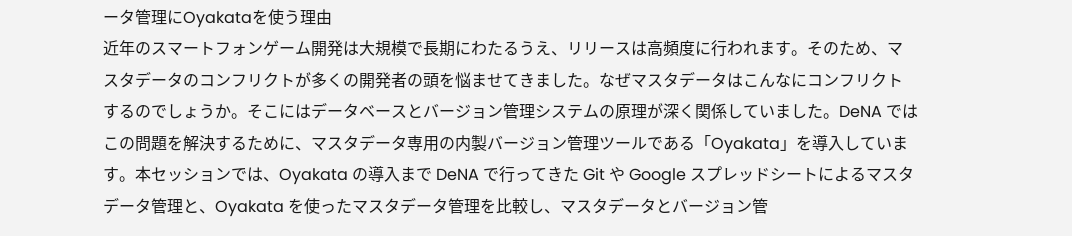ータ管理にOyakataを使う理由
近年のスマートフォンゲーム開発は大規模で長期にわたるうえ、リリースは高頻度に行われます。そのため、マスタデータのコンフリクトが多くの開発者の頭を悩ませてきました。なぜマスタデータはこんなにコンフリクトするのでしょうか。そこにはデータベースとバージョン管理システムの原理が深く関係していました。DeNA ではこの問題を解決するために、マスタデータ専用の内製バージョン管理ツールである「Oyakata」を導入しています。本セッションでは、Oyakata の導入まで DeNA で行ってきた Git や Google スプレッドシートによるマスタデータ管理と、Oyakata を使ったマスタデータ管理を比較し、マスタデータとバージョン管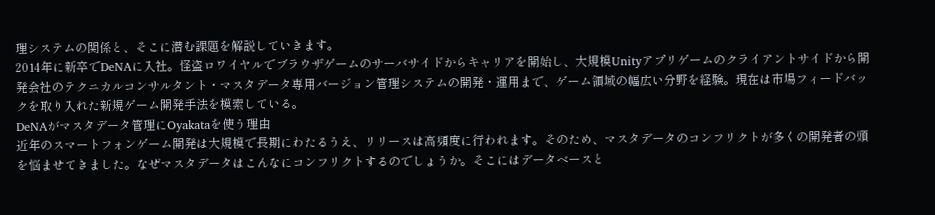理システムの関係と、そこに潜む課題を解説していきます。
2014年に新卒でDeNAに入社。怪盗ロワイヤルでブラウザゲームのサーバサイドからキャリアを開始し、大規模Unityアプリゲームのクライアントサイドから開発会社のテクニカルコンサルタント・マスタデータ専用バージョン管理システムの開発・運用まで、ゲーム領域の幅広い分野を経験。現在は市場フィードバックを取り入れた新規ゲーム開発手法を模索している。
DeNAがマスタデータ管理にOyakataを使う理由
近年のスマートフォンゲーム開発は大規模で長期にわたるうえ、リリースは高頻度に行われます。そのため、マスタデータのコンフリクトが多くの開発者の頭を悩ませてきました。なぜマスタデータはこんなにコンフリクトするのでしょうか。そこにはデータベースと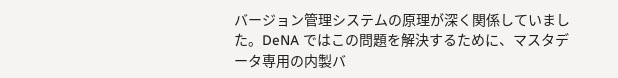バージョン管理システムの原理が深く関係していました。DeNA ではこの問題を解決するために、マスタデータ専用の内製バ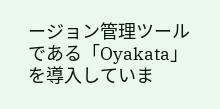ージョン管理ツールである「Oyakata」を導入していま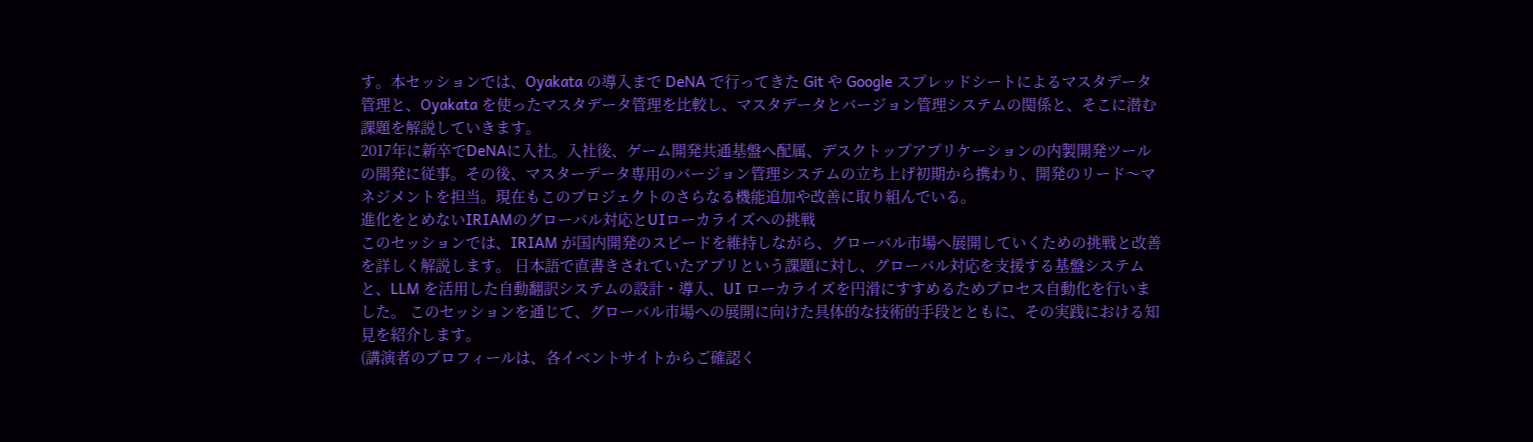す。本セッションでは、Oyakata の導入まで DeNA で行ってきた Git や Google スプレッドシートによるマスタデータ管理と、Oyakata を使ったマスタデータ管理を比較し、マスタデータとバージョン管理システムの関係と、そこに潜む課題を解説していきます。
2017年に新卒でDeNAに入社。入社後、ゲーム開発共通基盤へ配属、デスクトップアプリケーションの内製開発ツールの開発に従事。その後、マスターデータ専用のバージョン管理システムの立ち上げ初期から携わり、開発のリード〜マネジメントを担当。現在もこのプロジェクトのさらなる機能追加や改善に取り組んでいる。
進化をとめないIRIAMのグローバル対応とUIローカライズへの挑戦
このセッションでは、IRIAM が国内開発のスピードを維持しながら、グローバル市場へ展開していくための挑戦と改善を詳しく解説します。 日本語で直書きされていたアプリという課題に対し、グローバル対応を支援する基盤システムと、LLM を活用した自動翻訳システムの設計・導入、UI ローカライズを円滑にすすめるためプロセス自動化を行いました。 このセッションを通じて、グローバル市場への展開に向けた具体的な技術的手段とともに、その実践における知見を紹介します。
(講演者のプロフィールは、各イベントサイトからご確認く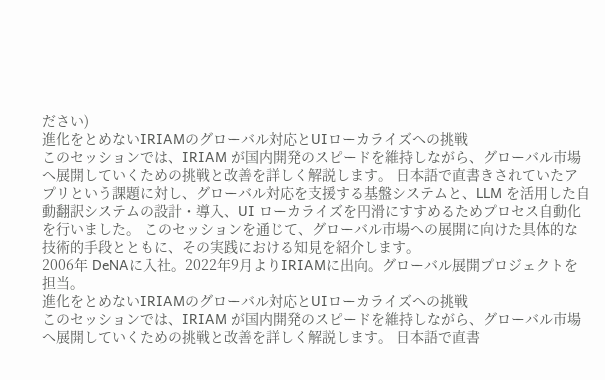ださい)
進化をとめないIRIAMのグローバル対応とUIローカライズへの挑戦
このセッションでは、IRIAM が国内開発のスピードを維持しながら、グローバル市場へ展開していくための挑戦と改善を詳しく解説します。 日本語で直書きされていたアプリという課題に対し、グローバル対応を支援する基盤システムと、LLM を活用した自動翻訳システムの設計・導入、UI ローカライズを円滑にすすめるためプロセス自動化を行いました。 このセッションを通じて、グローバル市場への展開に向けた具体的な技術的手段とともに、その実践における知見を紹介します。
2006年 DeNAに入社。2022年9月よりIRIAMに出向。グローバル展開プロジェクトを担当。
進化をとめないIRIAMのグローバル対応とUIローカライズへの挑戦
このセッションでは、IRIAM が国内開発のスピードを維持しながら、グローバル市場へ展開していくための挑戦と改善を詳しく解説します。 日本語で直書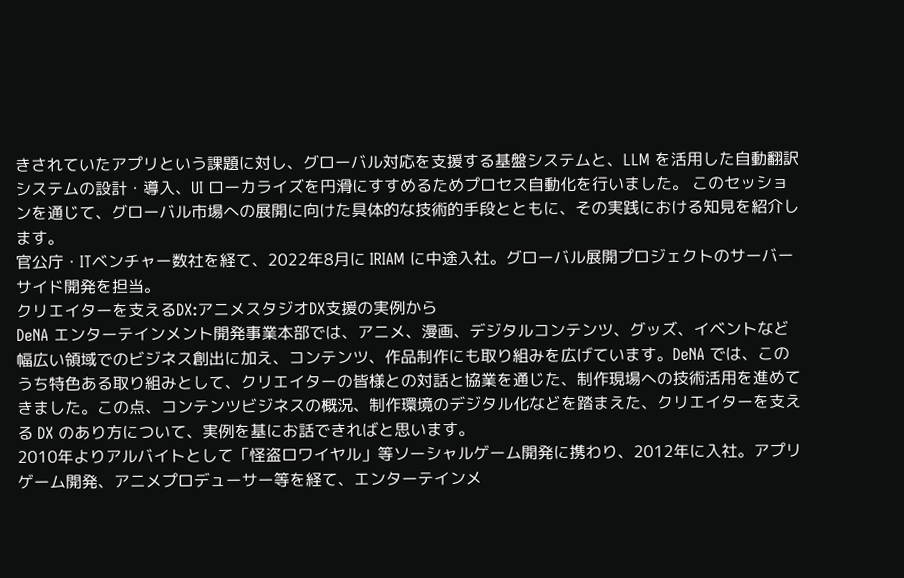きされていたアプリという課題に対し、グローバル対応を支援する基盤システムと、LLM を活用した自動翻訳システムの設計・導入、UI ローカライズを円滑にすすめるためプロセス自動化を行いました。 このセッションを通じて、グローバル市場への展開に向けた具体的な技術的手段とともに、その実践における知見を紹介します。
官公庁・ITベンチャー数社を経て、2022年8月に IRIAM に中途入社。グローバル展開プロジェクトのサーバーサイド開発を担当。
クリエイターを支えるDX:アニメスタジオDX支援の実例から
DeNA エンターテインメント開発事業本部では、アニメ、漫画、デジタルコンテンツ、グッズ、イベントなど幅広い領域でのビジネス創出に加え、コンテンツ、作品制作にも取り組みを広げています。DeNA では、このうち特色ある取り組みとして、クリエイターの皆様との対話と協業を通じた、制作現場への技術活用を進めてきました。この点、コンテンツビジネスの概況、制作環境のデジタル化などを踏まえた、クリエイターを支える DX のあり方について、実例を基にお話できればと思います。
2010年よりアルバイトとして「怪盗ロワイヤル」等ソーシャルゲーム開発に携わり、2012年に入社。アプリゲーム開発、アニメプロデューサー等を経て、エンターテインメ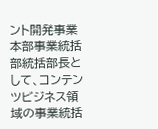ント開発事業本部事業統括部統括部長として、コンテンツビジネス領域の事業統括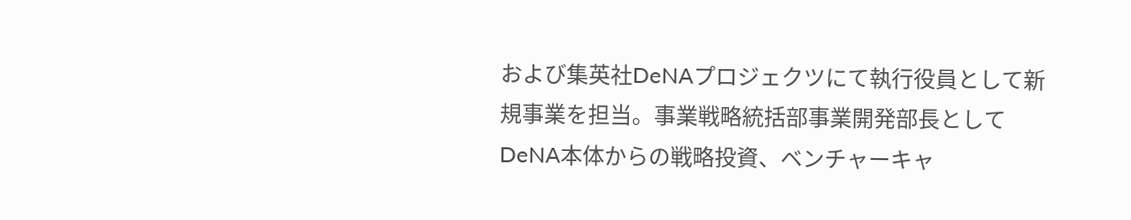および集英社DeNAプロジェクツにて執行役員として新規事業を担当。事業戦略統括部事業開発部長としてDeNA本体からの戦略投資、ベンチャーキャ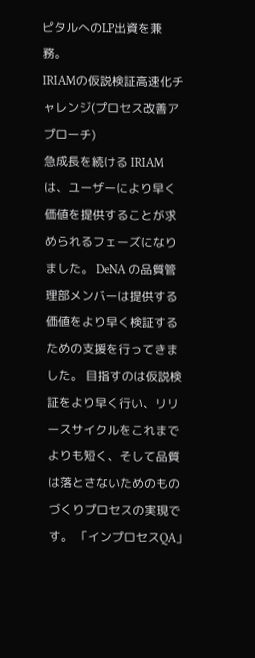ピタルへのLP出資を兼務。
IRIAMの仮説検証高速化チャレンジ(プロセス改善アプローチ)
急成長を続ける IRIAM は、ユーザーにより早く価値を提供することが求められるフェーズになりました。 DeNA の品質管理部メンバーは提供する価値をより早く検証するための支援を行ってきました。 目指すのは仮説検証をより早く行い、リリースサイクルをこれまでよりも短く、そして品質は落とさないためのものづくりプロセスの実現です。 「インプロセスQA」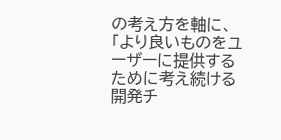の考え方を軸に、「より良いものをユーザーに提供するために考え続ける開発チ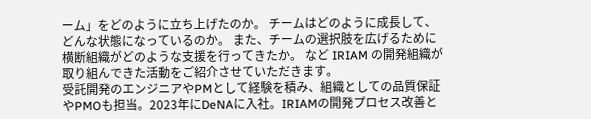ーム」をどのように立ち上げたのか。 チームはどのように成長して、どんな状態になっているのか。 また、チームの選択肢を広げるために横断組織がどのような支援を行ってきたか。 など IRIAM の開発組織が取り組んできた活動をご紹介させていただきます。
受託開発のエンジニアやPMとして経験を積み、組織としての品質保証やPMOも担当。2023年にDeNAに入社。IRIAMの開発プロセス改善と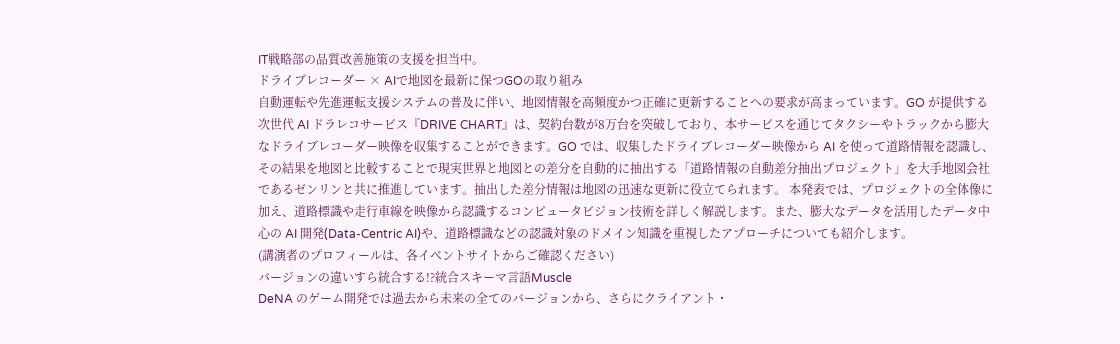IT戦略部の品質改善施策の支援を担当中。
ドライブレコーダー × AIで地図を最新に保つGOの取り組み
自動運転や先進運転支援システムの普及に伴い、地図情報を高頻度かつ正確に更新することへの要求が高まっています。GO が提供する次世代 AI ドラレコサービス『DRIVE CHART』は、契約台数が8万台を突破しており、本サービスを通じてタクシーやトラックから膨大なドライブレコーダー映像を収集することができます。GO では、収集したドライブレコーダー映像から AI を使って道路情報を認識し、その結果を地図と比較することで現実世界と地図との差分を自動的に抽出する「道路情報の自動差分抽出プロジェクト」を大手地図会社であるゼンリンと共に推進しています。抽出した差分情報は地図の迅速な更新に役立てられます。 本発表では、プロジェクトの全体像に加え、道路標識や走行車線を映像から認識するコンピュータビジョン技術を詳しく解説します。また、膨大なデータを活用したデータ中心の AI 開発(Data-Centric AI)や、道路標識などの認識対象のドメイン知識を重視したアプローチについても紹介します。
(講演者のプロフィールは、各イベントサイトからご確認ください)
バージョンの違いすら統合する!?統合スキーマ言語Muscle
DeNA のゲーム開発では過去から未来の全てのバージョンから、さらにクライアント・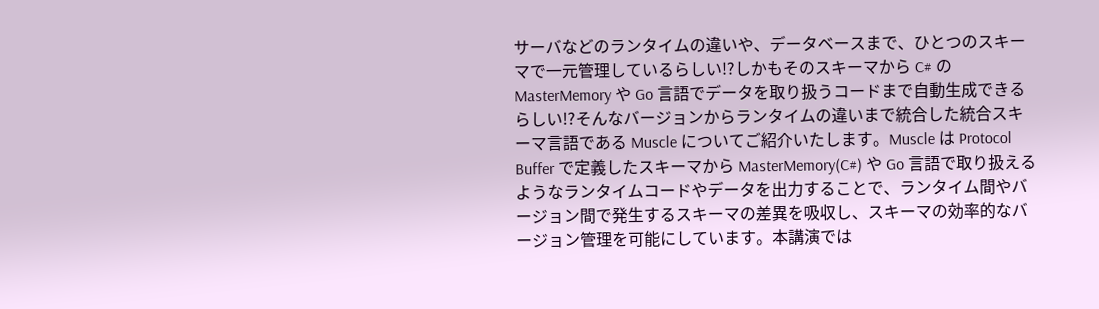サーバなどのランタイムの違いや、データベースまで、ひとつのスキーマで一元管理しているらしい!?しかもそのスキーマから C# の MasterMemory や Go 言語でデータを取り扱うコードまで自動生成できるらしい!?そんなバージョンからランタイムの違いまで統合した統合スキーマ言語である Muscle についてご紹介いたします。Muscle は Protocol Buffer で定義したスキーマから MasterMemory(C#) や Go 言語で取り扱えるようなランタイムコードやデータを出力することで、ランタイム間やバージョン間で発生するスキーマの差異を吸収し、スキーマの効率的なバージョン管理を可能にしています。本講演では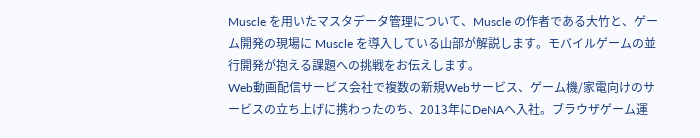Muscle を用いたマスタデータ管理について、Muscle の作者である大竹と、ゲーム開発の現場に Muscle を導入している山部が解説します。モバイルゲームの並行開発が抱える課題への挑戦をお伝えします。
Web動画配信サービス会社で複数の新規Webサービス、ゲーム機/家電向けのサービスの立ち上げに携わったのち、2013年にDeNAへ入社。ブラウザゲーム運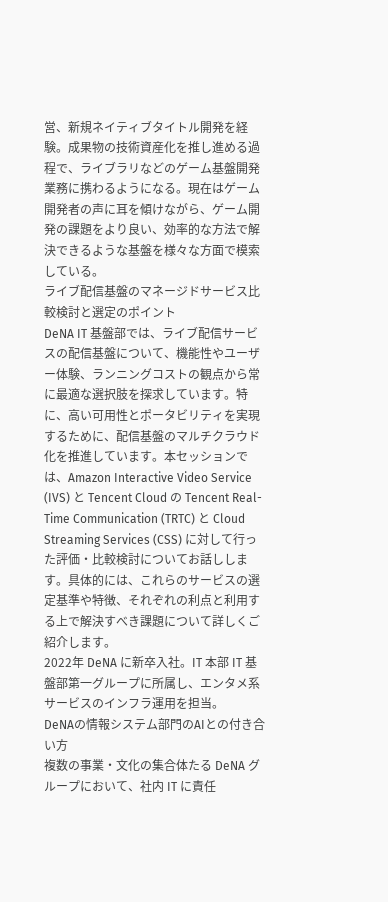営、新規ネイティブタイトル開発を経験。成果物の技術資産化を推し進める過程で、ライブラリなどのゲーム基盤開発業務に携わるようになる。現在はゲーム開発者の声に耳を傾けながら、ゲーム開発の課題をより良い、効率的な方法で解決できるような基盤を様々な方面で模索している。
ライブ配信基盤のマネージドサービス比較検討と選定のポイント
DeNA IT 基盤部では、ライブ配信サービスの配信基盤について、機能性やユーザー体験、ランニングコストの観点から常に最適な選択肢を探求しています。特に、高い可用性とポータビリティを実現するために、配信基盤のマルチクラウド化を推進しています。本セッションでは、Amazon Interactive Video Service (IVS) と Tencent Cloud の Tencent Real-Time Communication (TRTC) と Cloud Streaming Services (CSS) に対して行った評価・比較検討についてお話しします。具体的には、これらのサービスの選定基準や特徴、それぞれの利点と利用する上で解決すべき課題について詳しくご紹介します。
2022年 DeNA に新卒入社。IT 本部 IT 基盤部第一グループに所属し、エンタメ系サービスのインフラ運用を担当。
DeNAの情報システム部門のAIとの付き合い方
複数の事業・文化の集合体たる DeNA グループにおいて、社内 IT に責任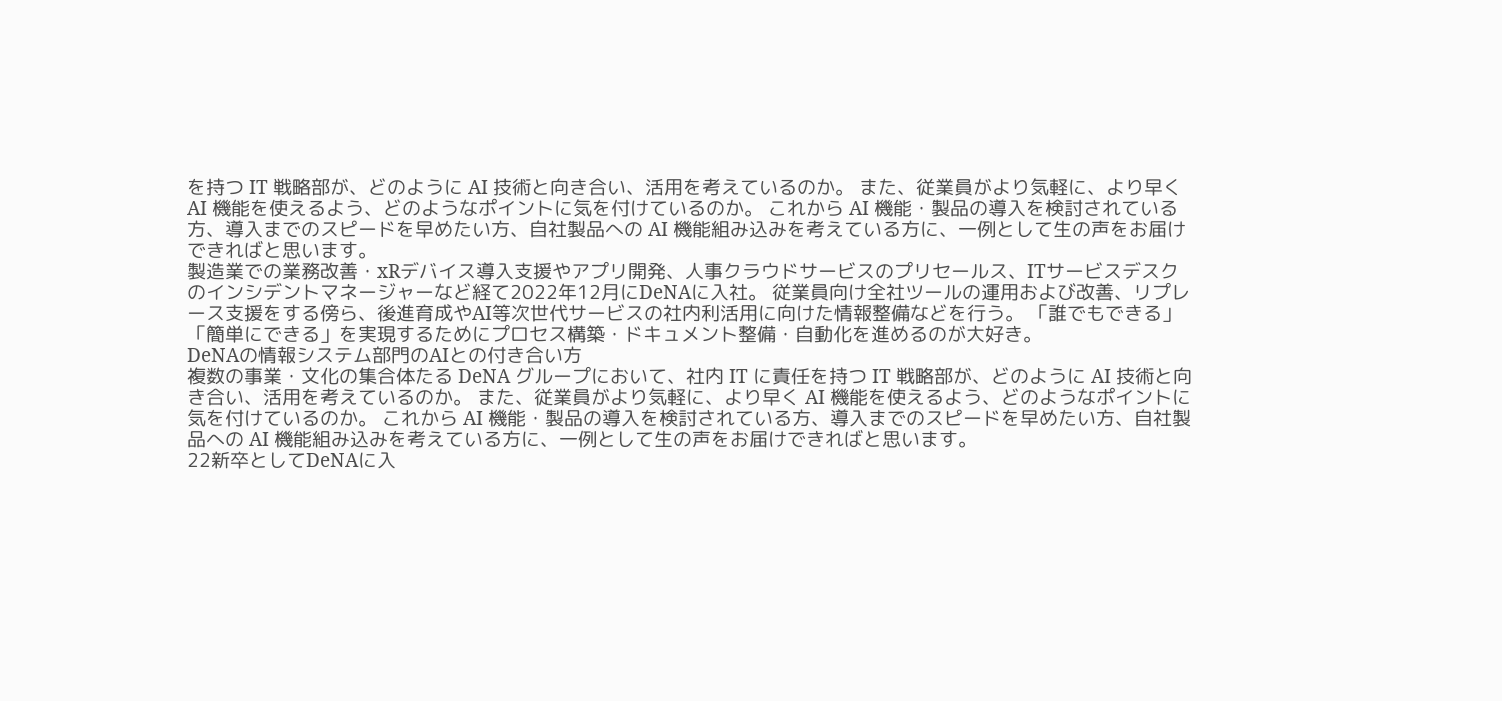を持つ IT 戦略部が、どのように AI 技術と向き合い、活用を考えているのか。 また、従業員がより気軽に、より早く AI 機能を使えるよう、どのようなポイントに気を付けているのか。 これから AI 機能・製品の導入を検討されている方、導入までのスピードを早めたい方、自社製品への AI 機能組み込みを考えている方に、一例として生の声をお届けできればと思います。
製造業での業務改善・xRデバイス導入支援やアプリ開発、人事クラウドサービスのプリセールス、ITサービスデスクのインシデントマネージャーなど経て2022年12月にDeNAに入社。 従業員向け全社ツールの運用および改善、リプレース支援をする傍ら、後進育成やAI等次世代サービスの社内利活用に向けた情報整備などを行う。 「誰でもできる」「簡単にできる」を実現するためにプロセス構築・ドキュメント整備・自動化を進めるのが大好き。
DeNAの情報システム部門のAIとの付き合い方
複数の事業・文化の集合体たる DeNA グループにおいて、社内 IT に責任を持つ IT 戦略部が、どのように AI 技術と向き合い、活用を考えているのか。 また、従業員がより気軽に、より早く AI 機能を使えるよう、どのようなポイントに気を付けているのか。 これから AI 機能・製品の導入を検討されている方、導入までのスピードを早めたい方、自社製品への AI 機能組み込みを考えている方に、一例として生の声をお届けできればと思います。
22新卒としてDeNAに入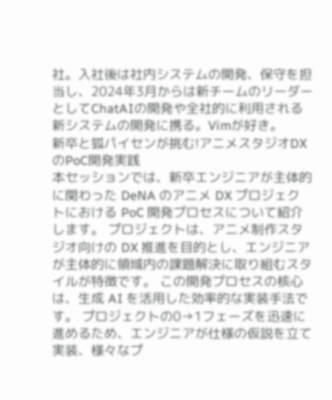社。入社後は社内システムの開発、保守を担当し、2024年3月からは新チームのリーダーとしてChatAIの開発や全社的に利用される新システムの開発に携る。Vimが好き。
新卒と狐パイセンが挑む!アニメスタジオDXのPoC開発実践
本セッションでは、新卒エンジニアが主体的に関わった DeNA のアニメ DX プロジェクトにおける PoC 開発プロセスについて紹介します。 プロジェクトは、アニメ制作スタジオ向けの DX 推進を目的とし、エンジニアが主体的に領域内の課題解決に取り組むスタイルが特徴です。 この開発プロセスの核心は、生成 AI を活用した効率的な実装手法です。 プロジェクトの0→1フェーズを迅速に進めるため、エンジニアが仕様の仮説を立て実装、様々なプ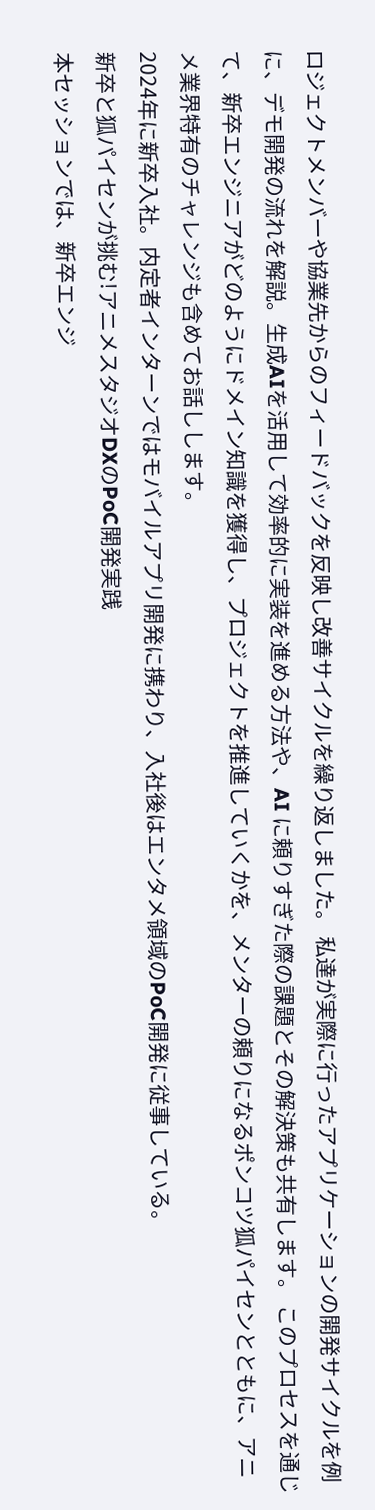ロジェクトメンバーや協業先からのフィードバックを反映し改善サイクルを繰り返しました。 私達が実際に行ったアプリケーションの開発サイクルを例に、デモ開発の流れを解説。生成AIを活用して効率的に実装を進める方法や、AI に頼りすぎた際の課題とその解決策も共有します。 このプロセスを通じて、新卒エンジニアがどのようにドメイン知識を獲得し、プロジェクトを推進していくかを、メンターの頼りになるポンコツ狐パイセンとともに、アニメ業界特有のチャレンジも含めてお話しします。
2024年に新卒入社。内定者インターンではモバイルアプリ開発に携わり、入社後はエンタメ領域のPoC開発に従事している。
新卒と狐パイセンが挑む!アニメスタジオDXのPoC開発実践
本セッションでは、新卒エンジ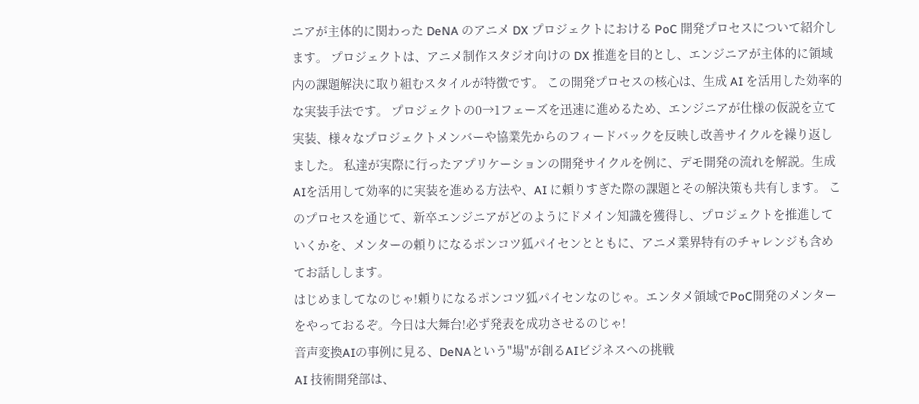ニアが主体的に関わった DeNA のアニメ DX プロジェクトにおける PoC 開発プロセスについて紹介します。 プロジェクトは、アニメ制作スタジオ向けの DX 推進を目的とし、エンジニアが主体的に領域内の課題解決に取り組むスタイルが特徴です。 この開発プロセスの核心は、生成 AI を活用した効率的な実装手法です。 プロジェクトの0→1フェーズを迅速に進めるため、エンジニアが仕様の仮説を立て実装、様々なプロジェクトメンバーや協業先からのフィードバックを反映し改善サイクルを繰り返しました。 私達が実際に行ったアプリケーションの開発サイクルを例に、デモ開発の流れを解説。生成AIを活用して効率的に実装を進める方法や、AI に頼りすぎた際の課題とその解決策も共有します。 このプロセスを通じて、新卒エンジニアがどのようにドメイン知識を獲得し、プロジェクトを推進していくかを、メンターの頼りになるポンコツ狐パイセンとともに、アニメ業界特有のチャレンジも含めてお話しします。
はじめましてなのじゃ!頼りになるポンコツ狐パイセンなのじゃ。エンタメ領域でPoC開発のメンターをやっておるぞ。今日は大舞台!必ず発表を成功させるのじゃ!
音声変換AIの事例に見る、DeNAという"場"が創るAIビジネスへの挑戦
AI 技術開発部は、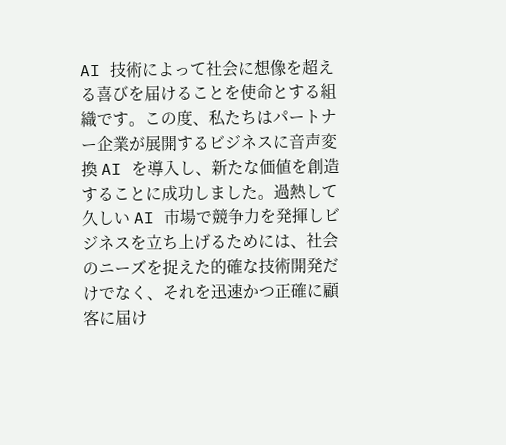AI 技術によって社会に想像を超える喜びを届けることを使命とする組織です。この度、私たちはパートナー企業が展開するビジネスに音声変換 AI を導入し、新たな価値を創造することに成功しました。過熱して久しい AI 市場で競争力を発揮しビジネスを立ち上げるためには、社会のニーズを捉えた的確な技術開発だけでなく、それを迅速かつ正確に顧客に届け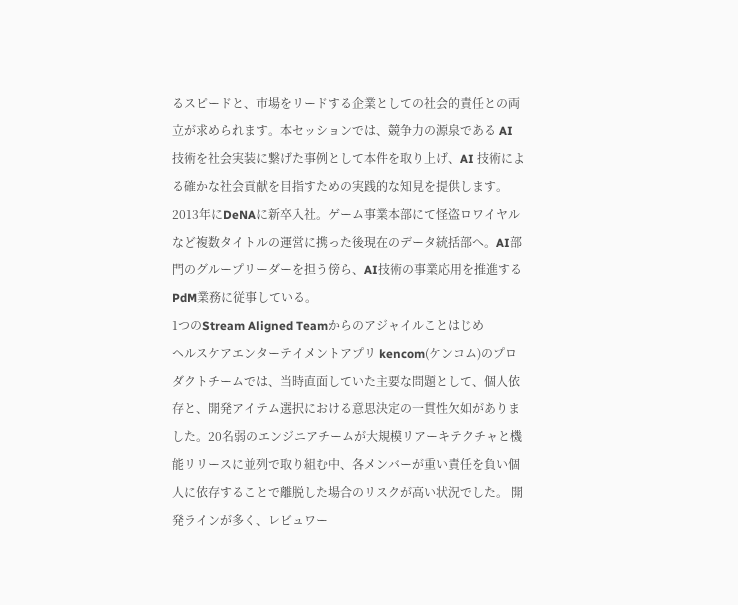るスピードと、市場をリードする企業としての社会的責任との両立が求められます。本セッションでは、競争力の源泉である AI 技術を社会実装に繋げた事例として本件を取り上げ、AI 技術による確かな社会貢献を目指すための実践的な知見を提供します。
2013年にDeNAに新卒入社。ゲーム事業本部にて怪盗ロワイヤルなど複数タイトルの運営に携った後現在のデータ統括部へ。AI部門のグループリーダーを担う傍ら、AI技術の事業応用を推進するPdM業務に従事している。
1つのStream Aligned Teamからのアジャイルことはじめ
ヘルスケアエンターテイメントアプリ kencom(ケンコム)のプロダクトチームでは、当時直面していた主要な問題として、個人依存と、開発アイテム選択における意思決定の一貫性欠如がありました。20名弱のエンジニアチームが大規模リアーキテクチャと機能リリースに並列で取り組む中、各メンバーが重い責任を負い個人に依存することで離脱した場合のリスクが高い状況でした。 開発ラインが多く、レビュワー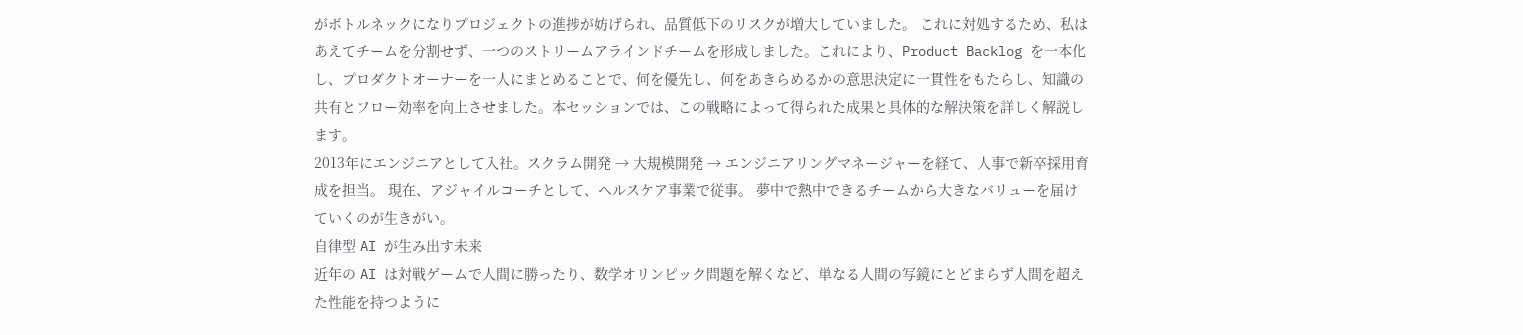がボトルネックになりプロジェクトの進捗が妨げられ、品質低下のリスクが増大していました。 これに対処するため、私はあえてチームを分割せず、一つのストリームアラインドチームを形成しました。これにより、Product Backlog を一本化し、プロダクトオーナーを一人にまとめることで、何を優先し、何をあきらめるかの意思決定に一貫性をもたらし、知識の共有とフロー効率を向上させました。本セッションでは、この戦略によって得られた成果と具体的な解決策を詳しく解説します。
2013年にエンジニアとして入社。スクラム開発 → 大規模開発 → エンジニアリングマネージャーを経て、人事で新卒採用育成を担当。 現在、アジャイルコーチとして、ヘルスケア事業で従事。 夢中で熱中できるチームから大きなバリューを届けていくのが生きがい。
自律型 AI が生み出す未来
近年の AI は対戦ゲームで人間に勝ったり、数学オリンピック問題を解くなど、単なる人間の写鏡にとどまらず人間を超えた性能を持つように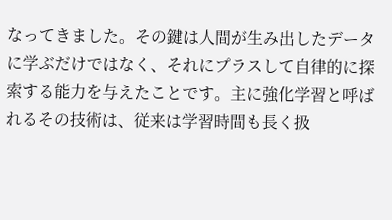なってきました。その鍵は人間が生み出したデータに学ぶだけではなく、それにプラスして自律的に探索する能力を与えたことです。主に強化学習と呼ばれるその技術は、従来は学習時間も長く扱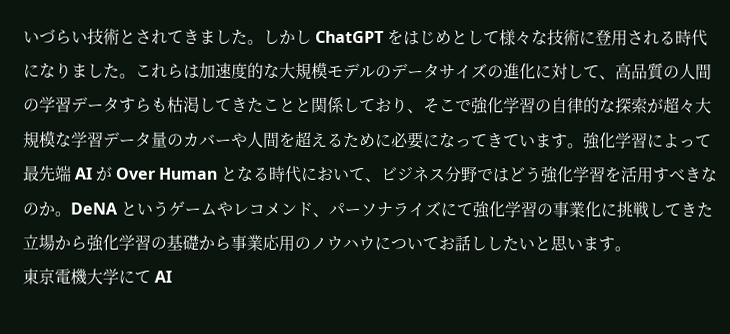いづらい技術とされてきました。しかし ChatGPT をはじめとして様々な技術に登用される時代になりました。これらは加速度的な大規模モデルのデータサイズの進化に対して、高品質の人間の学習データすらも枯渇してきたことと関係しており、そこで強化学習の自律的な探索が超々大規模な学習データ量のカバーや人間を超えるために必要になってきています。強化学習によって最先端 AI が Over Human となる時代において、ビジネス分野ではどう強化学習を活用すべきなのか。DeNA というゲームやレコメンド、パーソナライズにて強化学習の事業化に挑戦してきた立場から強化学習の基礎から事業応用のノウハウについてお話ししたいと思います。
東京電機大学にて AI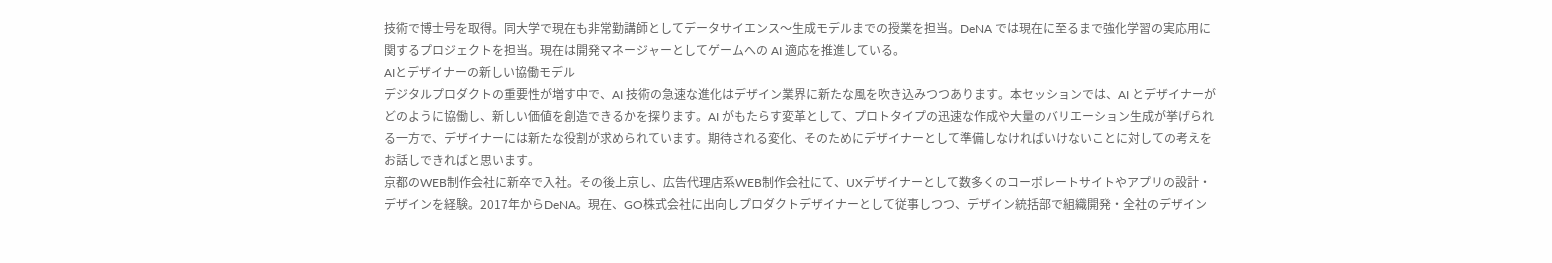技術で博士号を取得。同大学で現在も非常勤講師としてデータサイエンス〜生成モデルまでの授業を担当。DeNA では現在に至るまで強化学習の実応用に関するプロジェクトを担当。現在は開発マネージャーとしてゲームへの AI 適応を推進している。
AIとデザイナーの新しい協働モデル
デジタルプロダクトの重要性が増す中で、AI 技術の急速な進化はデザイン業界に新たな風を吹き込みつつあります。本セッションでは、AI とデザイナーがどのように協働し、新しい価値を創造できるかを探ります。AI がもたらす変革として、プロトタイプの迅速な作成や大量のバリエーション生成が挙げられる一方で、デザイナーには新たな役割が求められています。期待される変化、そのためにデザイナーとして準備しなければいけないことに対しての考えをお話しできればと思います。
京都のWEB制作会社に新卒で入社。その後上京し、広告代理店系WEB制作会社にて、UXデザイナーとして数多くのコーポレートサイトやアプリの設計・デザインを経験。2017年からDeNA。現在、GO株式会社に出向しプロダクトデザイナーとして従事しつつ、デザイン統括部で組織開発・全社のデザイン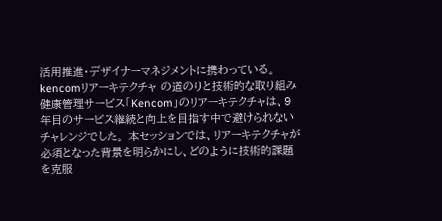活用推進・デザイナーマネジメントに携わっている。
kencomリアーキテクチャ の道のりと技術的な取り組み
健康管理サービス「Kencom」のリアーキテクチャは、9年目のサービス継続と向上を目指す中で避けられないチャレンジでした。 本セッションでは、リアーキテクチャが必須となった背景を明らかにし、どのように技術的課題を克服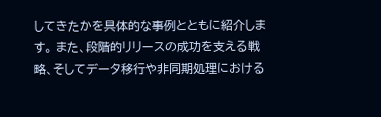してきたかを具体的な事例とともに紹介します。 また、段階的リリースの成功を支える戦略、そしてデータ移行や非同期処理における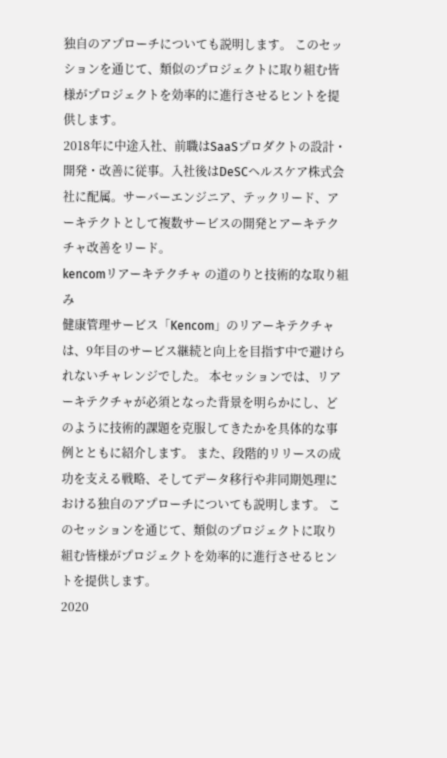独自のアプローチについても説明します。 このセッションを通じて、類似のプロジェクトに取り組む皆様がプロジェクトを効率的に進行させるヒントを提供します。
2018年に中途入社、前職はSaaSプロダクトの設計・開発・改善に従事。入社後はDeSCヘルスケア株式会社に配属。サーバーエンジニア、テックリード、アーキテクトとして複数サービスの開発とアーキテクチャ改善をリード。
kencomリアーキテクチャ の道のりと技術的な取り組み
健康管理サービス「Kencom」のリアーキテクチャは、9年目のサービス継続と向上を目指す中で避けられないチャレンジでした。 本セッションでは、リアーキテクチャが必須となった背景を明らかにし、どのように技術的課題を克服してきたかを具体的な事例とともに紹介します。 また、段階的リリースの成功を支える戦略、そしてデータ移行や非同期処理における独自のアプローチについても説明します。 このセッションを通じて、類似のプロジェクトに取り組む皆様がプロジェクトを効率的に進行させるヒントを提供します。
2020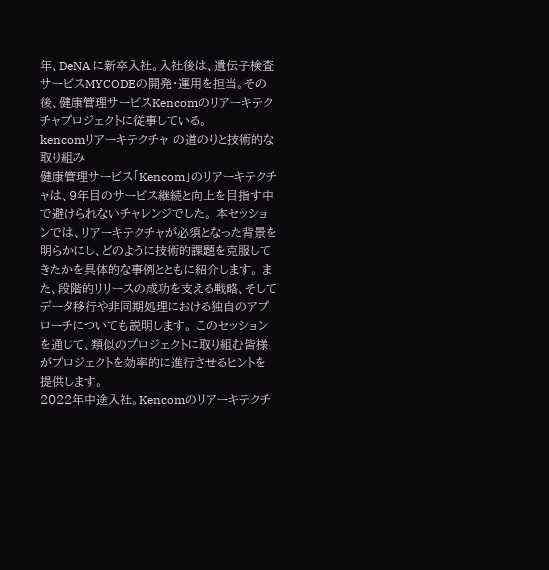年、DeNA に新卒入社。入社後は、遺伝子検査サービスMYCODEの開発・運用を担当。その後、健康管理サービスKencomのリアーキテクチャプロジェクトに従事している。
kencomリアーキテクチャ の道のりと技術的な取り組み
健康管理サービス「Kencom」のリアーキテクチャは、9年目のサービス継続と向上を目指す中で避けられないチャレンジでした。 本セッションでは、リアーキテクチャが必須となった背景を明らかにし、どのように技術的課題を克服してきたかを具体的な事例とともに紹介します。 また、段階的リリースの成功を支える戦略、そしてデータ移行や非同期処理における独自のアプローチについても説明します。 このセッションを通じて、類似のプロジェクトに取り組む皆様がプロジェクトを効率的に進行させるヒントを提供します。
2022年中途入社。Kencomのリアーキテクチ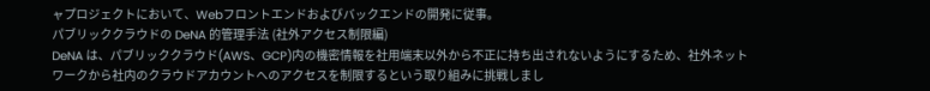ャプロジェクトにおいて、Webフロントエンドおよびバックエンドの開発に従事。
パブリッククラウドの DeNA 的管理手法 (社外アクセス制限編)
DeNA は、パブリッククラウド(AWS、GCP)内の機密情報を社用端末以外から不正に持ち出されないようにするため、社外ネットワークから社内のクラウドアカウントへのアクセスを制限するという取り組みに挑戦しまし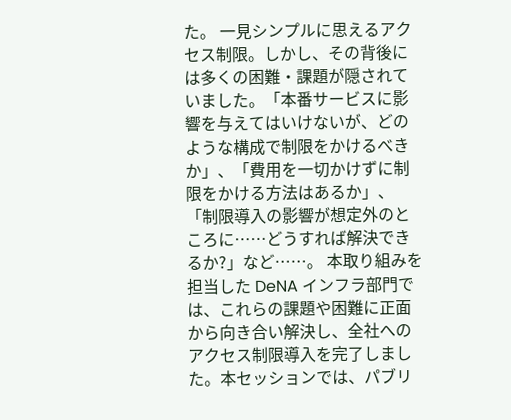た。 一見シンプルに思えるアクセス制限。しかし、その背後には多くの困難・課題が隠されていました。「本番サービスに影響を与えてはいけないが、どのような構成で制限をかけるべきか」、「費用を一切かけずに制限をかける方法はあるか」、「制限導入の影響が想定外のところに……どうすれば解決できるか?」など……。 本取り組みを担当した DeNA インフラ部門では、これらの課題や困難に正面から向き合い解決し、全社へのアクセス制限導入を完了しました。本セッションでは、パブリ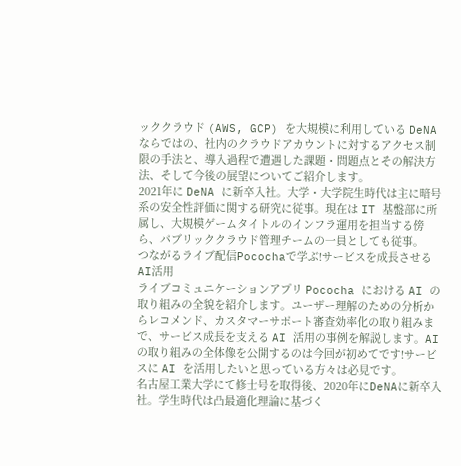ッククラウド (AWS, GCP) を大規模に利用している DeNA ならではの、社内のクラウドアカウントに対するアクセス制限の手法と、導入過程で遭遇した課題・問題点とその解決方法、そして今後の展望についてご紹介します。
2021年に DeNA に新卒入社。大学・大学院生時代は主に暗号系の安全性評価に関する研究に従事。現在は IT 基盤部に所属し、大規模ゲームタイトルのインフラ運用を担当する傍ら、パブリッククラウド管理チームの一員としても従事。
つながるライブ配信Pocochaで学ぶ!サービスを成長させるAI活用
ライブコミュニケーションアプリ Pococha における AI の取り組みの全貌を紹介します。ユーザー理解のための分析からレコメンド、カスタマーサポート審査効率化の取り組みまで、サービス成長を支える AI 活用の事例を解説します。AI の取り組みの全体像を公開するのは今回が初めてです!サービスに AI を活用したいと思っている方々は必見です。
名古屋工業大学にて修士号を取得後、2020年にDeNAに新卒入社。学生時代は凸最適化理論に基づく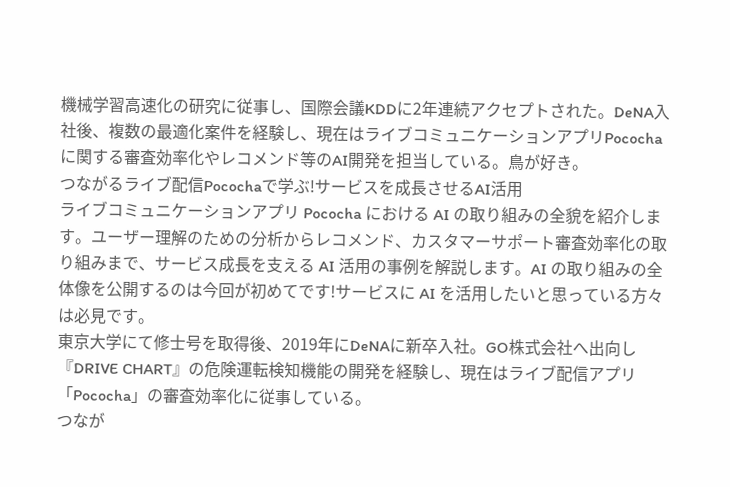機械学習高速化の研究に従事し、国際会議KDDに2年連続アクセプトされた。DeNA入社後、複数の最適化案件を経験し、現在はライブコミュニケーションアプリPocochaに関する審査効率化やレコメンド等のAI開発を担当している。鳥が好き。
つながるライブ配信Pocochaで学ぶ!サービスを成長させるAI活用
ライブコミュニケーションアプリ Pococha における AI の取り組みの全貌を紹介します。ユーザー理解のための分析からレコメンド、カスタマーサポート審査効率化の取り組みまで、サービス成長を支える AI 活用の事例を解説します。AI の取り組みの全体像を公開するのは今回が初めてです!サービスに AI を活用したいと思っている方々は必見です。
東京大学にて修士号を取得後、2019年にDeNAに新卒入社。GO株式会社へ出向し『DRIVE CHART』の危険運転検知機能の開発を経験し、現在はライブ配信アプリ「Pococha」の審査効率化に従事している。
つなが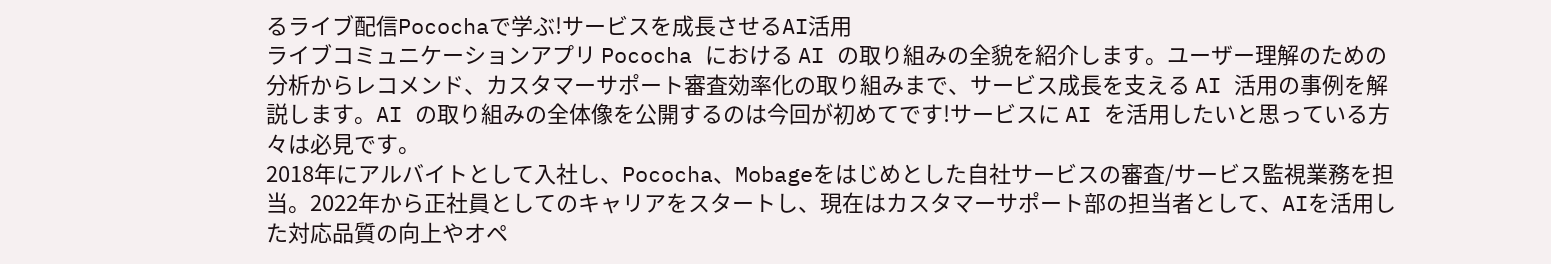るライブ配信Pocochaで学ぶ!サービスを成長させるAI活用
ライブコミュニケーションアプリ Pococha における AI の取り組みの全貌を紹介します。ユーザー理解のための分析からレコメンド、カスタマーサポート審査効率化の取り組みまで、サービス成長を支える AI 活用の事例を解説します。AI の取り組みの全体像を公開するのは今回が初めてです!サービスに AI を活用したいと思っている方々は必見です。
2018年にアルバイトとして入社し、Pococha、Mobageをはじめとした自社サービスの審査/サービス監視業務を担当。2022年から正社員としてのキャリアをスタートし、現在はカスタマーサポート部の担当者として、AIを活用した対応品質の向上やオペ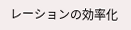レーションの効率化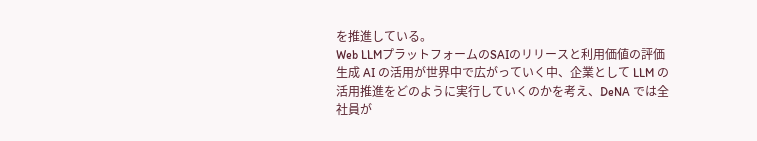を推進している。
Web LLMプラットフォームのSAIのリリースと利用価値の評価
生成 AI の活用が世界中で広がっていく中、企業として LLM の活用推進をどのように実行していくのかを考え、DeNA では全社員が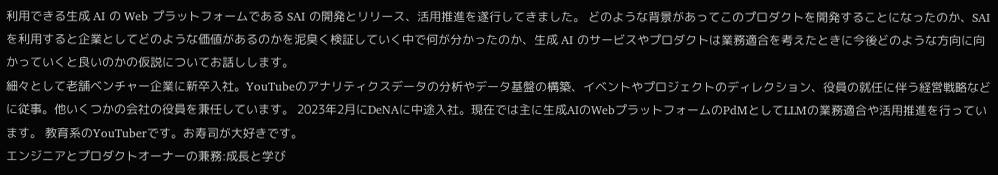利用できる生成 AI の Web プラットフォームである SAI の開発とリリース、活用推進を遂行してきました。 どのような背景があってこのプロダクトを開発することになったのか、SAI を利用すると企業としてどのような価値があるのかを泥臭く検証していく中で何が分かったのか、生成 AI のサービスやプロダクトは業務適合を考えたときに今後どのような方向に向かっていくと良いのかの仮説についてお話しします。
細々として老舗ベンチャー企業に新卒入社。YouTubeのアナリティクスデータの分析やデータ基盤の構築、イベントやプロジェクトのディレクション、役員の就任に伴う経営戦略などに従事。他いくつかの会社の役員を兼任しています。 2023年2月にDeNAに中途入社。現在では主に生成AIのWebプラットフォームのPdMとしてLLMの業務適合や活用推進を行っています。 教育系のYouTuberです。お寿司が大好きです。
エンジニアとプロダクトオーナーの兼務:成長と学び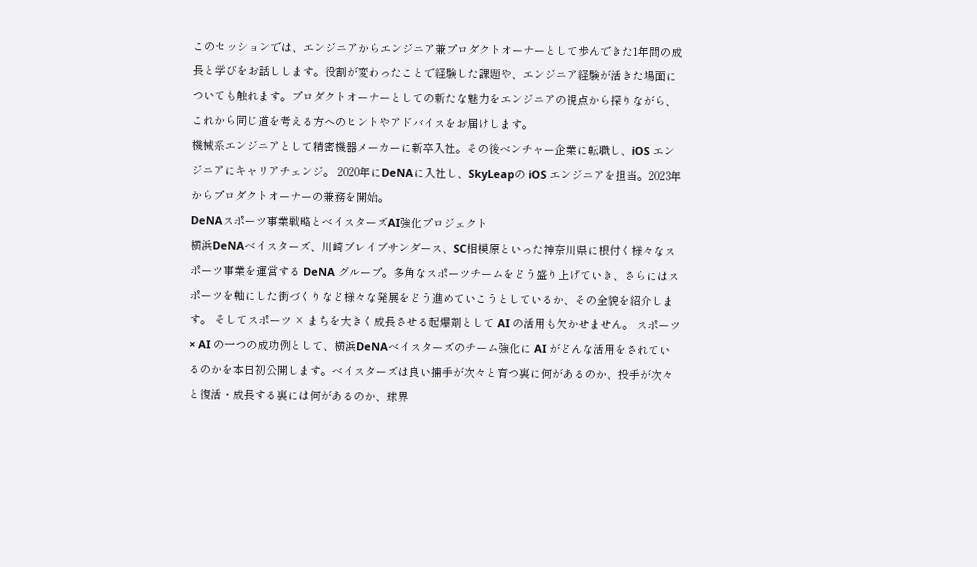このセッションでは、エンジニアからエンジニア兼プロダクトオーナーとして歩んできた1年間の成長と学びをお話しします。役割が変わったことで経験した課題や、エンジニア経験が活きた場面についても触れます。プロダクトオーナーとしての新たな魅力をエンジニアの視点から探りながら、これから同じ道を考える方へのヒントやアドバイスをお届けします。
機械系エンジニアとして精密機器メーカーに新卒入社。その後ベンチャー企業に転職し、iOS エンジニアにキャリアチェンジ。 2020年にDeNAに入社し、SkyLeapの iOS エンジニアを担当。2023年からプロダクトオーナーの兼務を開始。
DeNAスポーツ事業戦略とベイスターズAI強化プロジェクト
横浜DeNAベイスターズ、川崎ブレイブサンダース、SC相模原といった神奈川県に根付く様々なスポーツ事業を運営する DeNA グループ。多角なスポーツチームをどう盛り上げていき、さらにはスポーツを軸にした街づくりなど様々な発展をどう進めていこうとしているか、その全貌を紹介します。 そしてスポーツ × まちを大きく成長させる起爆剤として AI の活用も欠かせません。 スポーツ × AI の一つの成功例として、横浜DeNAベイスターズのチーム強化に AI がどんな活用をされているのかを本日初公開します。ベイスターズは良い捕手が次々と育つ裏に何があるのか、投手が次々と復活・成長する裏には何があるのか、球界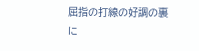屈指の打線の好調の裏に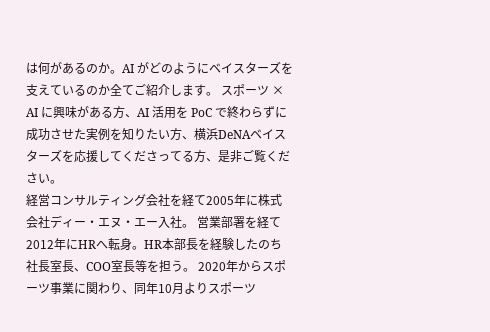は何があるのか。AI がどのようにベイスターズを支えているのか全てご紹介します。 スポーツ × AI に興味がある方、AI 活用を PoC で終わらずに成功させた実例を知りたい方、横浜DeNAベイスターズを応援してくださってる方、是非ご覧ください。
経営コンサルティング会社を経て2005年に株式会社ディー・エヌ・エー入社。 営業部署を経て2012年にHRへ転身。HR本部長を経験したのち社長室長、COO室長等を担う。 2020年からスポーツ事業に関わり、同年10月よりスポーツ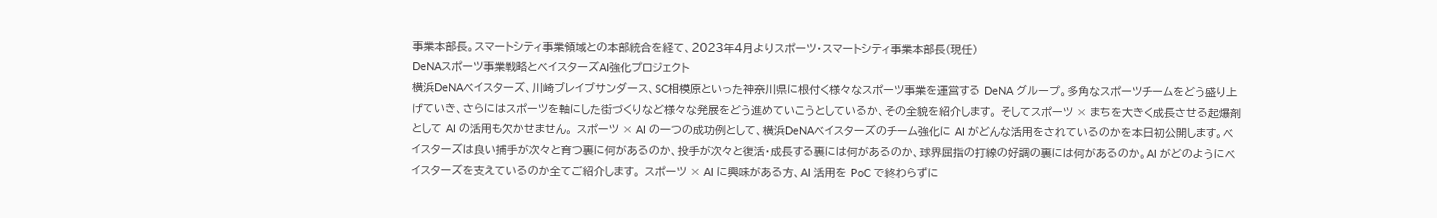事業本部長。スマートシティ事業領域との本部統合を経て、2023年4月よりスポーツ・スマートシティ事業本部長(現任)
DeNAスポーツ事業戦略とベイスターズAI強化プロジェクト
横浜DeNAベイスターズ、川崎ブレイブサンダース、SC相模原といった神奈川県に根付く様々なスポーツ事業を運営する DeNA グループ。多角なスポーツチームをどう盛り上げていき、さらにはスポーツを軸にした街づくりなど様々な発展をどう進めていこうとしているか、その全貌を紹介します。 そしてスポーツ × まちを大きく成長させる起爆剤として AI の活用も欠かせません。 スポーツ × AI の一つの成功例として、横浜DeNAベイスターズのチーム強化に AI がどんな活用をされているのかを本日初公開します。ベイスターズは良い捕手が次々と育つ裏に何があるのか、投手が次々と復活・成長する裏には何があるのか、球界屈指の打線の好調の裏には何があるのか。AI がどのようにベイスターズを支えているのか全てご紹介します。 スポーツ × AI に興味がある方、AI 活用を PoC で終わらずに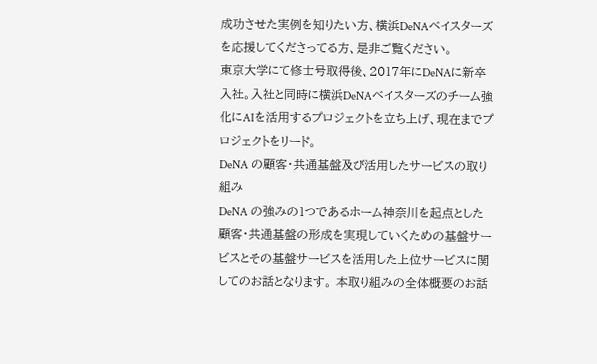成功させた実例を知りたい方、横浜DeNAベイスターズを応援してくださってる方、是非ご覧ください。
東京大学にて修士号取得後、2017年にDeNAに新卒入社。入社と同時に横浜DeNAベイスターズのチーム強化にAIを活用するプロジェクトを立ち上げ、現在までプロジェクトをリード。
DeNA の顧客・共通基盤及び活用したサービスの取り組み
DeNA の強みの1つであるホーム神奈川を起点とした顧客・共通基盤の形成を実現していくための基盤サービスとその基盤サービスを活用した上位サービスに関してのお話となります。 本取り組みの全体概要のお話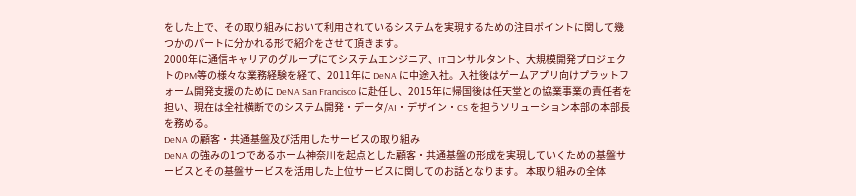をした上で、その取り組みにおいて利用されているシステムを実現するための注目ポイントに関して幾つかのパートに分かれる形で紹介をさせて頂きます。
2000年に通信キャリアのグループにてシステムエンジニア、ITコンサルタント、大規模開発プロジェクトのPM等の様々な業務経験を経て、2011年に DeNA に中途入社。入社後はゲームアプリ向けプラットフォーム開発支援のために DeNA San Francisco に赴任し、2015年に帰国後は任天堂との協業事業の責任者を担い、現在は全社横断でのシステム開発・データ/AI・デザイン・CS を担うソリューション本部の本部長を務める。
DeNA の顧客・共通基盤及び活用したサービスの取り組み
DeNA の強みの1つであるホーム神奈川を起点とした顧客・共通基盤の形成を実現していくための基盤サービスとその基盤サービスを活用した上位サービスに関してのお話となります。 本取り組みの全体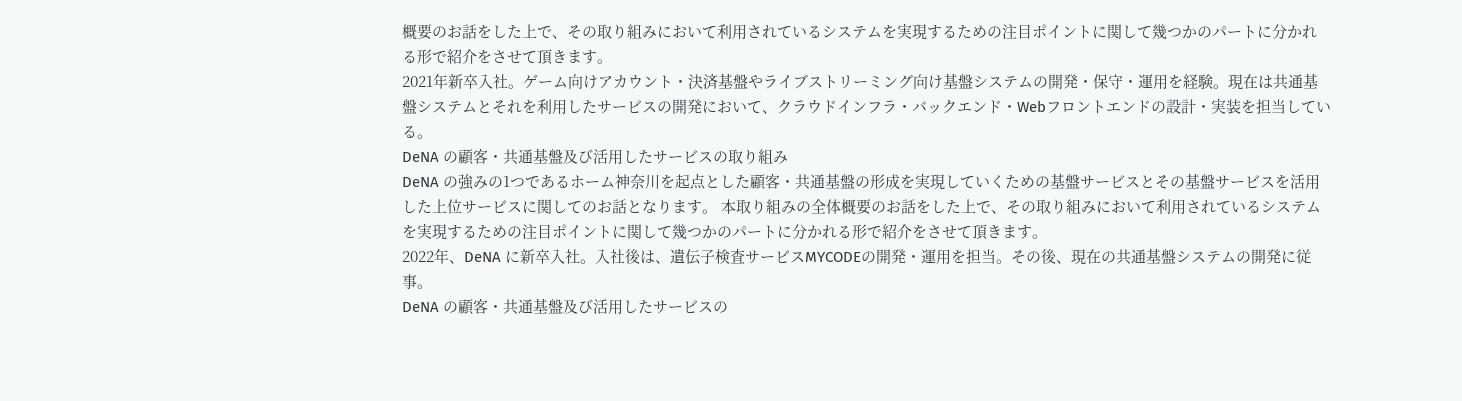概要のお話をした上で、その取り組みにおいて利用されているシステムを実現するための注目ポイントに関して幾つかのパートに分かれる形で紹介をさせて頂きます。
2021年新卒入社。ゲーム向けアカウント・決済基盤やライブストリーミング向け基盤システムの開発・保守・運用を経験。現在は共通基盤システムとそれを利用したサービスの開発において、クラウドインフラ・バックエンド・Webフロントエンドの設計・実装を担当している。
DeNA の顧客・共通基盤及び活用したサービスの取り組み
DeNA の強みの1つであるホーム神奈川を起点とした顧客・共通基盤の形成を実現していくための基盤サービスとその基盤サービスを活用した上位サービスに関してのお話となります。 本取り組みの全体概要のお話をした上で、その取り組みにおいて利用されているシステムを実現するための注目ポイントに関して幾つかのパートに分かれる形で紹介をさせて頂きます。
2022年、DeNA に新卒入社。入社後は、遺伝子検査サービスMYCODEの開発・運用を担当。その後、現在の共通基盤システムの開発に従事。
DeNA の顧客・共通基盤及び活用したサービスの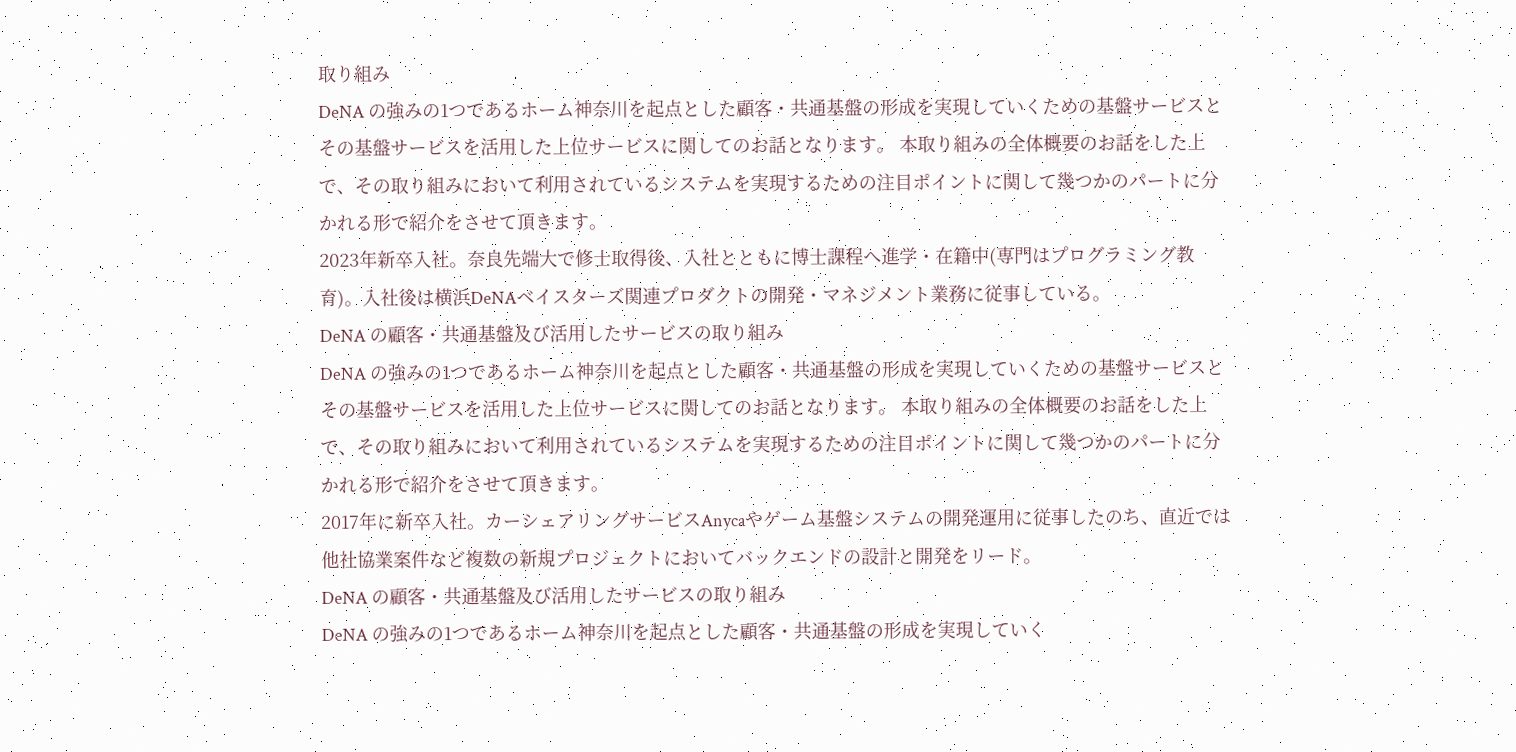取り組み
DeNA の強みの1つであるホーム神奈川を起点とした顧客・共通基盤の形成を実現していくための基盤サービスとその基盤サービスを活用した上位サービスに関してのお話となります。 本取り組みの全体概要のお話をした上で、その取り組みにおいて利用されているシステムを実現するための注目ポイントに関して幾つかのパートに分かれる形で紹介をさせて頂きます。
2023年新卒入社。奈良先端大で修士取得後、入社とともに博士課程へ進学・在籍中(専門はプログラミング教育)。入社後は横浜DeNAベイスターズ関連プロダクトの開発・マネジメント業務に従事している。
DeNA の顧客・共通基盤及び活用したサービスの取り組み
DeNA の強みの1つであるホーム神奈川を起点とした顧客・共通基盤の形成を実現していくための基盤サービスとその基盤サービスを活用した上位サービスに関してのお話となります。 本取り組みの全体概要のお話をした上で、その取り組みにおいて利用されているシステムを実現するための注目ポイントに関して幾つかのパートに分かれる形で紹介をさせて頂きます。
2017年に新卒入社。カーシェアリングサービスAnycaやゲーム基盤システムの開発運用に従事したのち、直近では他社協業案件など複数の新規プロジェクトにおいてバックエンドの設計と開発をリード。
DeNA の顧客・共通基盤及び活用したサービスの取り組み
DeNA の強みの1つであるホーム神奈川を起点とした顧客・共通基盤の形成を実現していく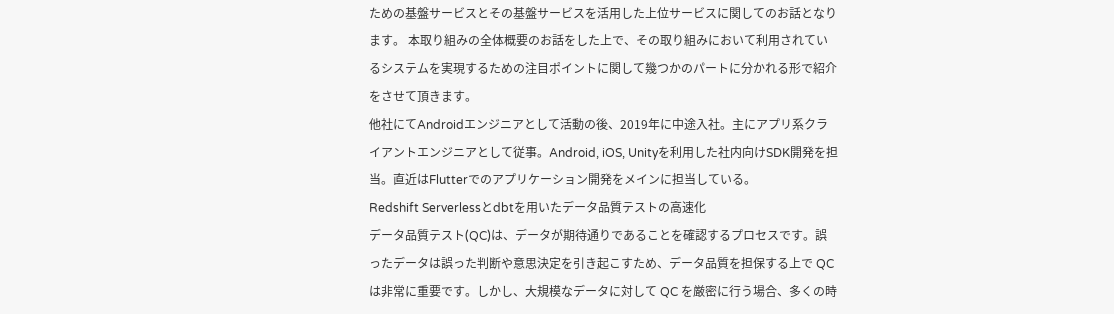ための基盤サービスとその基盤サービスを活用した上位サービスに関してのお話となります。 本取り組みの全体概要のお話をした上で、その取り組みにおいて利用されているシステムを実現するための注目ポイントに関して幾つかのパートに分かれる形で紹介をさせて頂きます。
他社にてAndroidエンジニアとして活動の後、2019年に中途入社。主にアプリ系クライアントエンジニアとして従事。Android, iOS, Unityを利用した社内向けSDK開発を担当。直近はFlutterでのアプリケーション開発をメインに担当している。
Redshift Serverlessとdbtを用いたデータ品質テストの高速化
データ品質テスト(QC)は、データが期待通りであることを確認するプロセスです。誤ったデータは誤った判断や意思決定を引き起こすため、データ品質を担保する上で QC は非常に重要です。しかし、大規模なデータに対して QC を厳密に行う場合、多くの時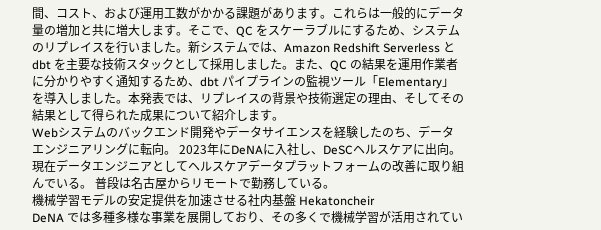間、コスト、および運用工数がかかる課題があります。これらは一般的にデータ量の増加と共に増大します。そこで、QC をスケーラブルにするため、システムのリプレイスを行いました。新システムでは、Amazon Redshift Serverless と dbt を主要な技術スタックとして採用しました。また、QC の結果を運用作業者に分かりやすく通知するため、dbt パイプラインの監視ツール「Elementary」を導入しました。本発表では、リプレイスの背景や技術選定の理由、そしてその結果として得られた成果について紹介します。
Webシステムのバックエンド開発やデータサイエンスを経験したのち、データエンジニアリングに転向。 2023年にDeNAに入社し、DeSCヘルスケアに出向。 現在データエンジニアとしてヘルスケアデータプラットフォームの改善に取り組んでいる。 普段は名古屋からリモートで勤務している。
機械学習モデルの安定提供を加速させる社内基盤 Hekatoncheir
DeNA では多種多様な事業を展開しており、その多くで機械学習が活用されてい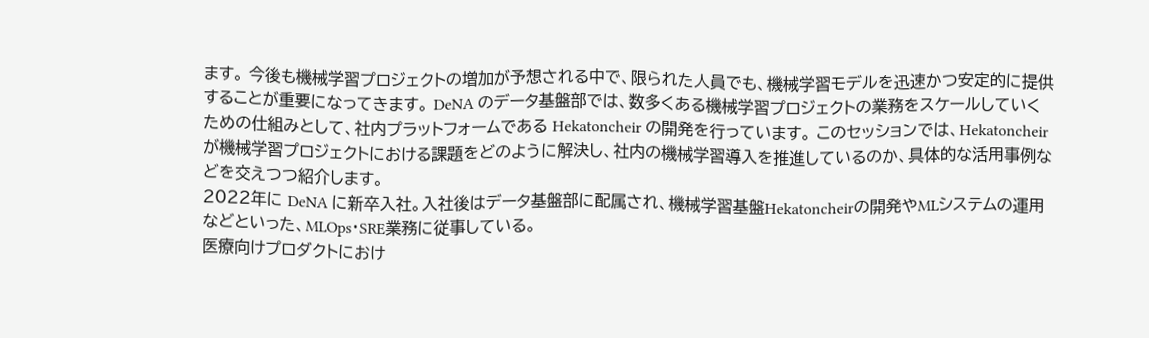ます。 今後も機械学習プロジェクトの増加が予想される中で、限られた人員でも、機械学習モデルを迅速かつ安定的に提供することが重要になってきます。 DeNA のデータ基盤部では、数多くある機械学習プロジェクトの業務をスケールしていくための仕組みとして、社内プラットフォームである Hekatoncheir の開発を行っています。 このセッションでは、Hekatoncheir が機械学習プロジェクトにおける課題をどのように解決し、社内の機械学習導入を推進しているのか、具体的な活用事例などを交えつつ紹介します。
2022年に DeNA に新卒入社。入社後はデータ基盤部に配属され、機械学習基盤Hekatoncheirの開発やMLシステムの運用などといった、MLOps・SRE業務に従事している。
医療向けプロダクトにおけ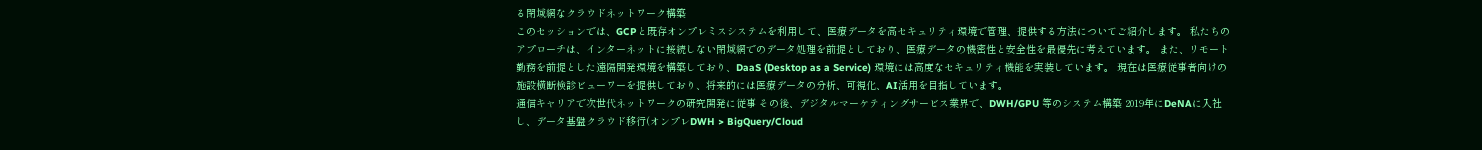る閉域網なクラウドネットワーク構築
このセッションでは、GCPと既存オンプレミスシステムを利用して、医療データを高セキュリティ環境で管理、提供する方法についてご紹介します。 私たちのアプローチは、インターネットに接続しない閉域網でのデータ処理を前提としており、医療データの機密性と安全性を最優先に考えています。 また、リモート勤務を前提とした遠隔開発環境を構築しており、DaaS (Desktop as a Service) 環境には高度なセキュリティ機能を実装しています。 現在は医療従事者向けの施設横断検診ビューワーを提供しており、将来的には医療データの分析、可視化、AI活用を目指しています。
通信キャリアで次世代ネットワークの研究開発に従事 その後、デジタルマーケティングサービス業界で、DWH/GPU 等のシステム構築 2019年にDeNAに入社し、データ基盤クラウド移行(オンプレDWH > BigQuery/Cloud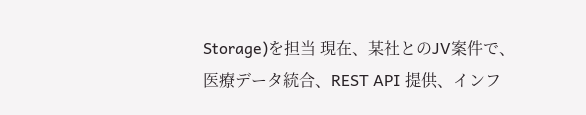Storage)を担当 現在、某社とのJV案件で、医療データ統合、REST API 提供、インフ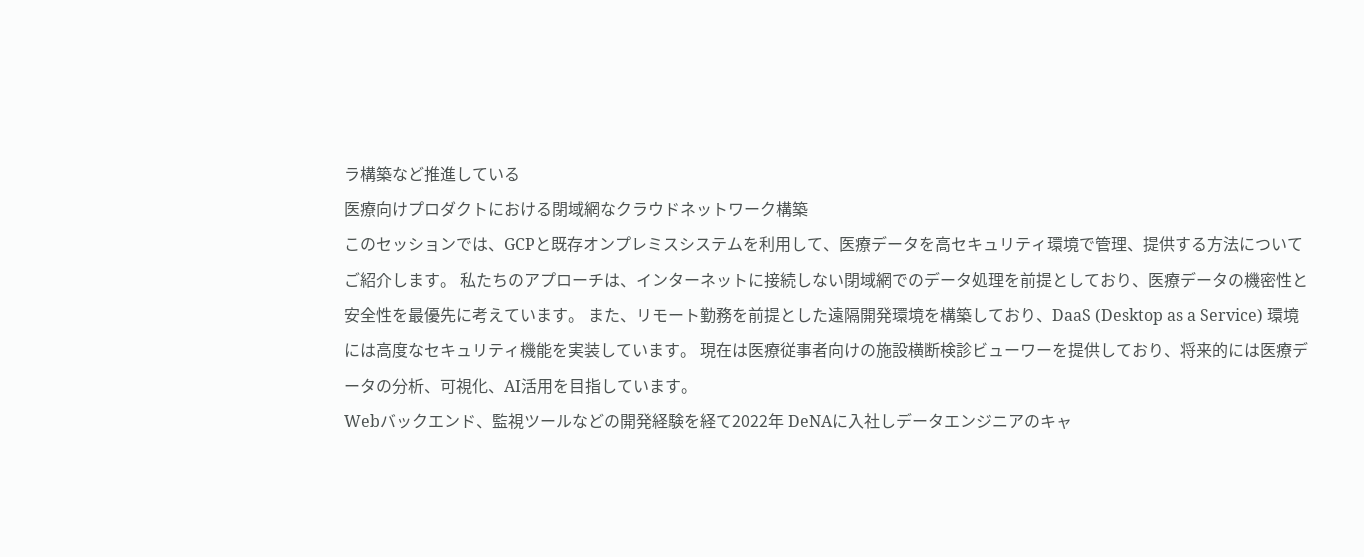ラ構築など推進している
医療向けプロダクトにおける閉域網なクラウドネットワーク構築
このセッションでは、GCPと既存オンプレミスシステムを利用して、医療データを高セキュリティ環境で管理、提供する方法についてご紹介します。 私たちのアプローチは、インターネットに接続しない閉域網でのデータ処理を前提としており、医療データの機密性と安全性を最優先に考えています。 また、リモート勤務を前提とした遠隔開発環境を構築しており、DaaS (Desktop as a Service) 環境には高度なセキュリティ機能を実装しています。 現在は医療従事者向けの施設横断検診ビューワーを提供しており、将来的には医療データの分析、可視化、AI活用を目指しています。
Webバックエンド、監視ツールなどの開発経験を経て2022年 DeNAに入社しデータエンジニアのキャ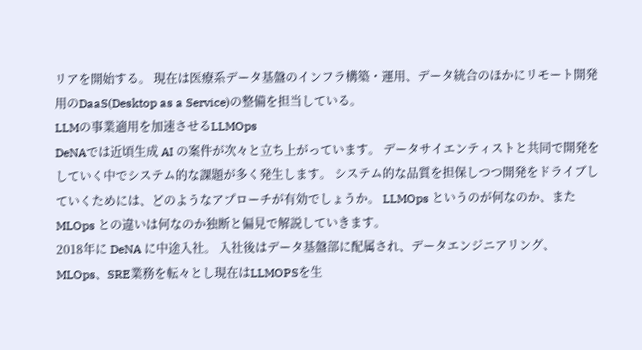リアを開始する。 現在は医療系データ基盤のインフラ構築・運用、データ統合のほかにリモート開発用のDaaS(Desktop as a Service)の整備を担当している。
LLMの事業適用を加速させるLLMOps
DeNAでは近頃生成 AI の案件が次々と立ち上がっています。 データサイエンティストと共同で開発をしていく中でシステム的な課題が多く発生します。 システム的な品質を担保しつつ開発をドライブしていくためには、どのようなアプローチが有効でしょうか。 LLMOps というのが何なのか、また MLOps との違いは何なのか独断と偏見で解説していきます。
2018年に DeNA に中途入社。 入社後はデータ基盤部に配属され、データエンジニアリング、MLOps、SRE業務を転々とし現在はLLMOPSを生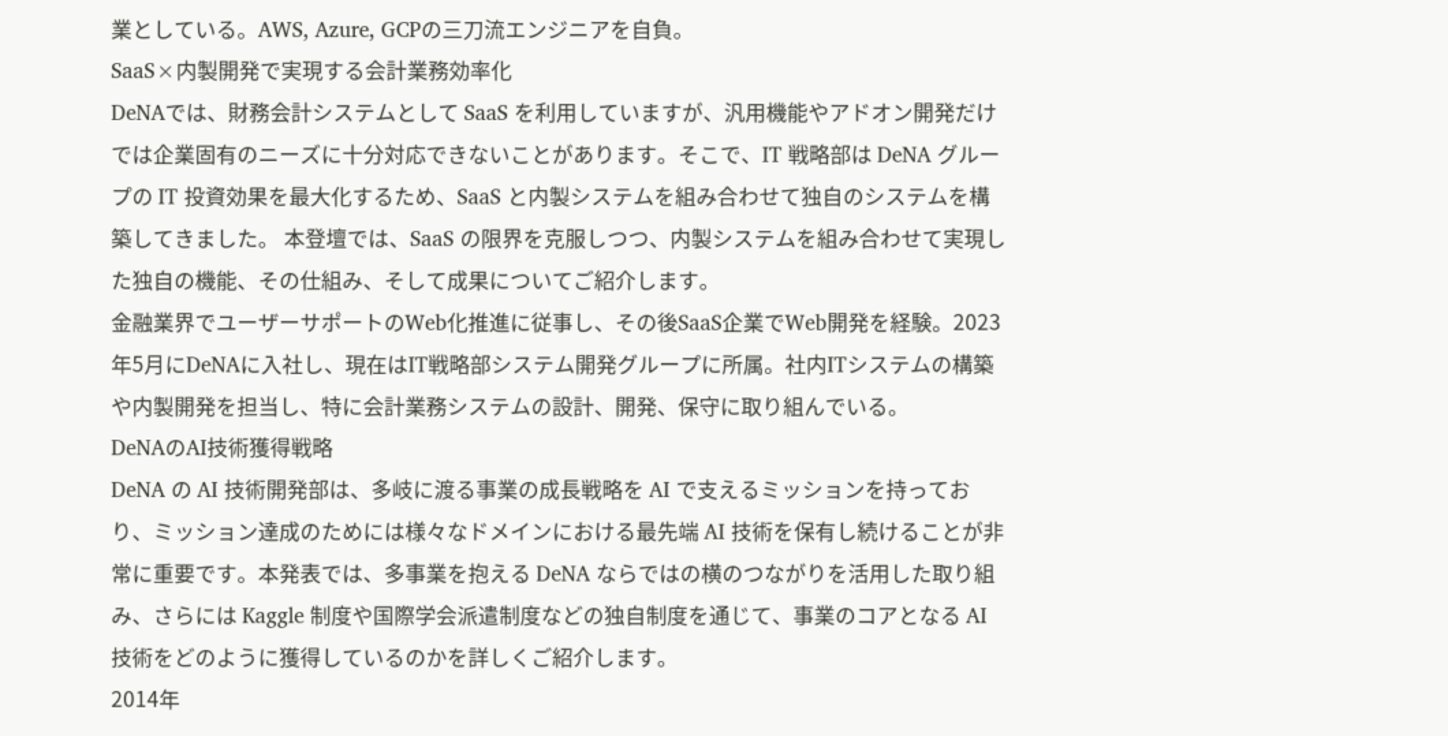業としている。AWS, Azure, GCPの三刀流エンジニアを自負。
SaaS×内製開発で実現する会計業務効率化
DeNAでは、財務会計システムとして SaaS を利用していますが、汎用機能やアドオン開発だけでは企業固有のニーズに十分対応できないことがあります。そこで、IT 戦略部は DeNA グループの IT 投資効果を最大化するため、SaaS と内製システムを組み合わせて独自のシステムを構築してきました。 本登壇では、SaaS の限界を克服しつつ、内製システムを組み合わせて実現した独自の機能、その仕組み、そして成果についてご紹介します。
金融業界でユーザーサポートのWeb化推進に従事し、その後SaaS企業でWeb開発を経験。2023年5月にDeNAに入社し、現在はIT戦略部システム開発グループに所属。社内ITシステムの構築や内製開発を担当し、特に会計業務システムの設計、開発、保守に取り組んでいる。
DeNAのAI技術獲得戦略
DeNA の AI 技術開発部は、多岐に渡る事業の成長戦略を AI で支えるミッションを持っており、ミッション達成のためには様々なドメインにおける最先端 AI 技術を保有し続けることが非常に重要です。本発表では、多事業を抱える DeNA ならではの横のつながりを活用した取り組み、さらには Kaggle 制度や国際学会派遣制度などの独自制度を通じて、事業のコアとなる AI 技術をどのように獲得しているのかを詳しくご紹介します。
2014年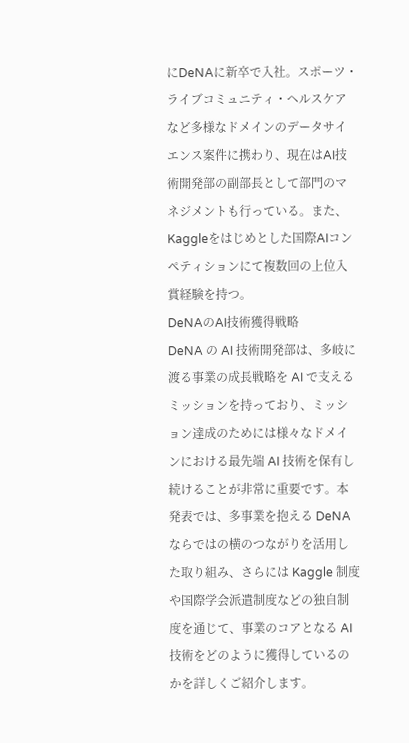にDeNAに新卒で入社。スポーツ・ライブコミュニティ・ヘルスケアなど多様なドメインのデータサイエンス案件に携わり、現在はAI技術開発部の副部長として部門のマネジメントも行っている。また、Kaggleをはじめとした国際AIコンペティションにて複数回の上位入賞経験を持つ。
DeNAのAI技術獲得戦略
DeNA の AI 技術開発部は、多岐に渡る事業の成長戦略を AI で支えるミッションを持っており、ミッション達成のためには様々なドメインにおける最先端 AI 技術を保有し続けることが非常に重要です。本発表では、多事業を抱える DeNA ならではの横のつながりを活用した取り組み、さらには Kaggle 制度や国際学会派遣制度などの独自制度を通じて、事業のコアとなる AI 技術をどのように獲得しているのかを詳しくご紹介します。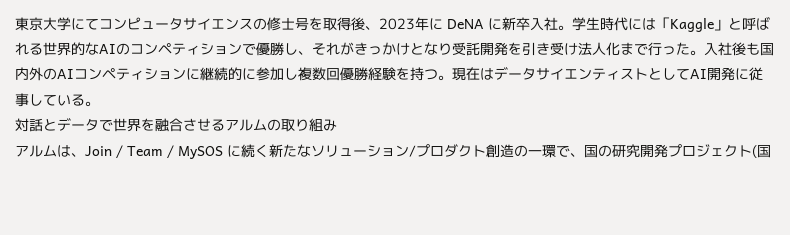東京大学にてコンピュータサイエンスの修士号を取得後、2023年に DeNA に新卒入社。学生時代には「Kaggle」と呼ばれる世界的なAIのコンペティションで優勝し、それがきっかけとなり受託開発を引き受け法人化まで行った。入社後も国内外のAIコンペティションに継続的に参加し複数回優勝経験を持つ。現在はデータサイエンティストとしてAI開発に従事している。
対話とデータで世界を融合させるアルムの取り組み
アルムは、Join / Team / MySOS に続く新たなソリューション/プロダクト創造の一環で、国の研究開発プロジェクト(国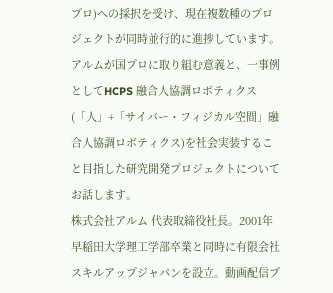プロ)への採択を受け、現在複数種のプロジェクトが同時並行的に進捗しています。 アルムが国プロに取り組む意義と、一事例としてHCPS 融合人協調ロボティクス(「人」+「サイバー・フィジカル空間」融合人協調ロボティクス)を社会実装すること目指した研究開発プロジェクトについてお話します。
株式会社アルム 代表取締役社長。2001年早稲田大学理工学部卒業と同時に有限会社スキルアップジャパンを設立。動画配信プ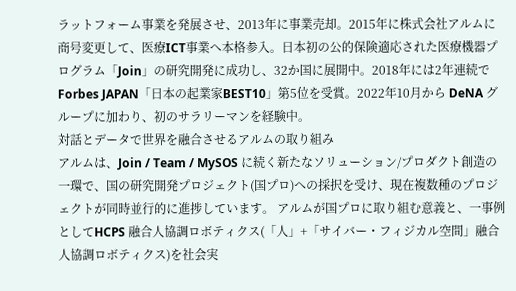ラットフォーム事業を発展させ、2013年に事業売却。2015年に株式会社アルムに商号変更して、医療ICT事業へ本格参入。日本初の公的保険適応された医療機器プログラム「Join」の研究開発に成功し、32か国に展開中。2018年には2年連続でForbes JAPAN「日本の起業家BEST10」第5位を受賞。2022年10月から DeNA グループに加わり、初のサラリーマンを経験中。
対話とデータで世界を融合させるアルムの取り組み
アルムは、Join / Team / MySOS に続く新たなソリューション/プロダクト創造の一環で、国の研究開発プロジェクト(国プロ)への採択を受け、現在複数種のプロジェクトが同時並行的に進捗しています。 アルムが国プロに取り組む意義と、一事例としてHCPS 融合人協調ロボティクス(「人」+「サイバー・フィジカル空間」融合人協調ロボティクス)を社会実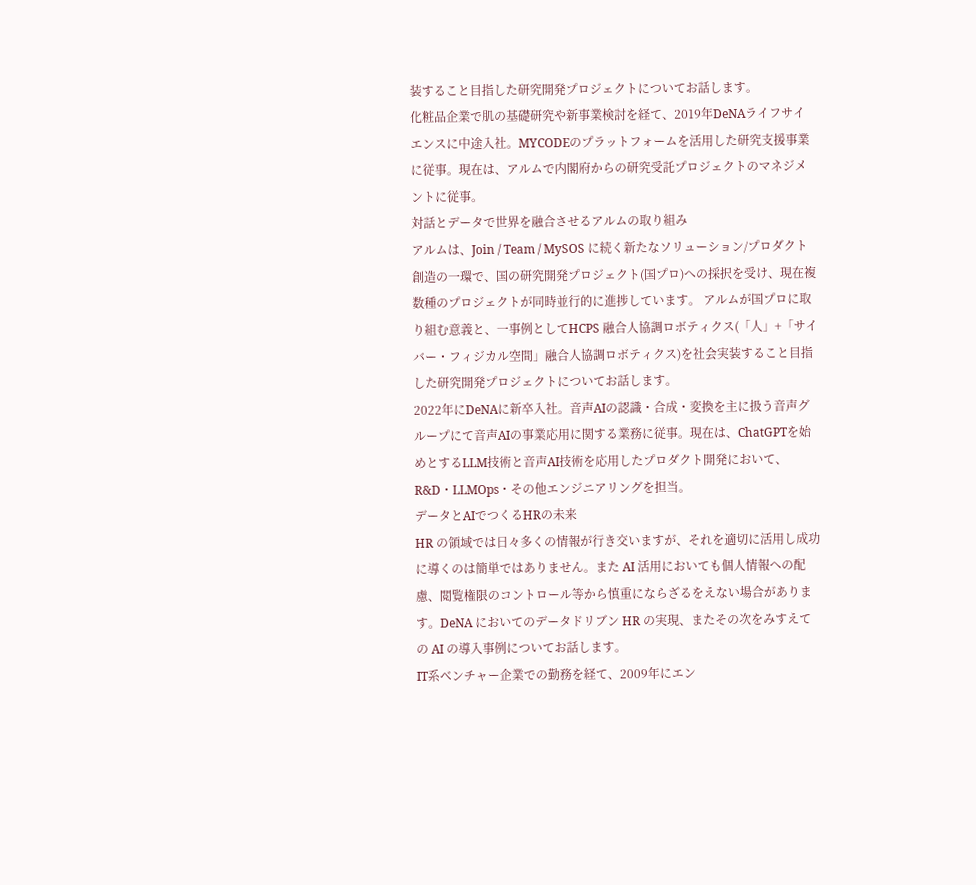装すること目指した研究開発プロジェクトについてお話します。
化粧品企業で肌の基礎研究や新事業検討を経て、2019年DeNAライフサイエンスに中途入社。MYCODEのプラットフォームを活用した研究支援事業に従事。現在は、アルムで内閣府からの研究受託プロジェクトのマネジメントに従事。
対話とデータで世界を融合させるアルムの取り組み
アルムは、Join / Team / MySOS に続く新たなソリューション/プロダクト創造の一環で、国の研究開発プロジェクト(国プロ)への採択を受け、現在複数種のプロジェクトが同時並行的に進捗しています。 アルムが国プロに取り組む意義と、一事例としてHCPS 融合人協調ロボティクス(「人」+「サイバー・フィジカル空間」融合人協調ロボティクス)を社会実装すること目指した研究開発プロジェクトについてお話します。
2022年にDeNAに新卒入社。音声AIの認識・合成・変換を主に扱う音声グループにて音声AIの事業応用に関する業務に従事。現在は、ChatGPTを始めとするLLM技術と音声AI技術を応用したプロダクト開発において、R&D・LLMOps・その他エンジニアリングを担当。
データとAIでつくるHRの未来
HR の領域では日々多くの情報が行き交いますが、それを適切に活用し成功に導くのは簡単ではありません。また AI 活用においても個人情報への配慮、閲覧権限のコントロール等から慎重にならざるをえない場合があります。DeNA においてのデータドリブン HR の実現、またその次をみすえての AI の導入事例についてお話します。
IT系ベンチャー企業での勤務を経て、2009年にエン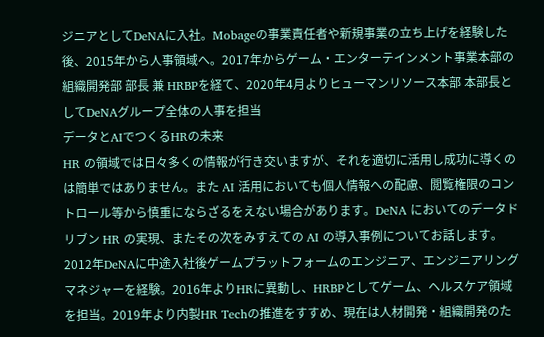ジニアとしてDeNAに入社。Mobageの事業責任者や新規事業の立ち上げを経験した後、2015年から人事領域へ。2017年からゲーム・エンターテインメント事業本部の組織開発部 部長 兼 HRBPを経て、2020年4月よりヒューマンリソース本部 本部長としてDeNAグループ全体の人事を担当
データとAIでつくるHRの未来
HR の領域では日々多くの情報が行き交いますが、それを適切に活用し成功に導くのは簡単ではありません。また AI 活用においても個人情報への配慮、閲覧権限のコントロール等から慎重にならざるをえない場合があります。DeNA においてのデータドリブン HR の実現、またその次をみすえての AI の導入事例についてお話します。
2012年DeNAに中途入社後ゲームプラットフォームのエンジニア、エンジニアリングマネジャーを経験。2016年よりHRに異動し、HRBPとしてゲーム、ヘルスケア領域を担当。2019年より内製HR Techの推進をすすめ、現在は人材開発・組織開発のた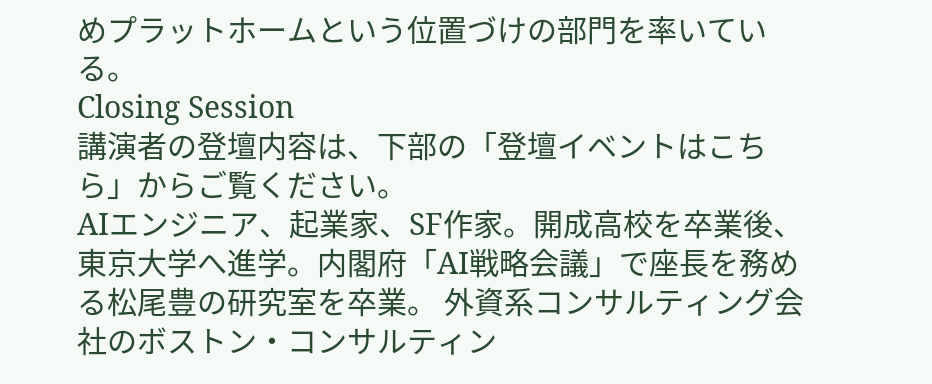めプラットホームという位置づけの部門を率いている。
Closing Session
講演者の登壇内容は、下部の「登壇イベントはこちら」からご覧ください。
AIエンジニア、起業家、SF作家。開成高校を卒業後、東京大学へ進学。内閣府「AI戦略会議」で座長を務める松尾豊の研究室を卒業。 外資系コンサルティング会社のボストン・コンサルティン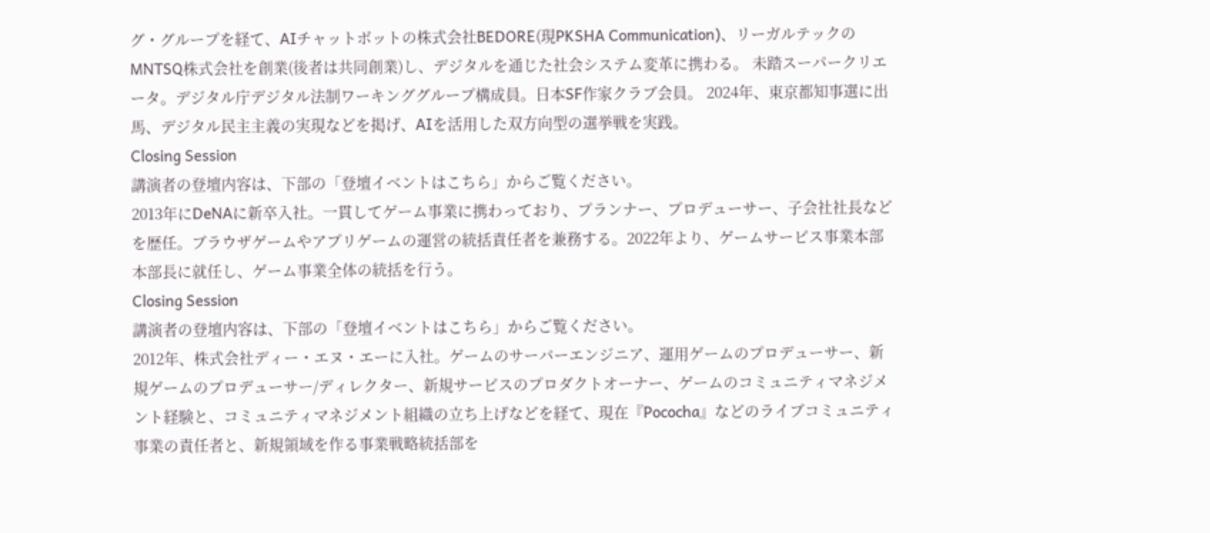グ・グループを経て、AIチャットボットの株式会社BEDORE(現PKSHA Communication)、リーガルテックのMNTSQ株式会社を創業(後者は共同創業)し、デジタルを通じた社会システム変革に携わる。 未踏スーパークリエータ。デジタル庁デジタル法制ワーキンググループ構成員。日本SF作家クラブ会員。 2024年、東京都知事選に出馬、デジタル民主主義の実現などを掲げ、AIを活用した双方向型の選挙戦を実践。
Closing Session
講演者の登壇内容は、下部の「登壇イベントはこちら」からご覧ください。
2013年にDeNAに新卒入社。一貫してゲーム事業に携わっており、プランナー、プロデューサー、子会社社長などを歴任。ブラウザゲームやアプリゲームの運営の統括責任者を兼務する。2022年より、ゲームサービス事業本部本部長に就任し、ゲーム事業全体の統括を行う。
Closing Session
講演者の登壇内容は、下部の「登壇イベントはこちら」からご覧ください。
2012年、株式会社ディー・エヌ・エーに入社。ゲームのサーバーエンジニア、運用ゲームのプロデューサー、新規ゲームのプロデューサー/ディレクター、新規サービスのプロダクトオーナー、ゲームのコミュニティマネジメント経験と、コミュニティマネジメント組織の立ち上げなどを経て、現在『Pococha』などのライブコミュニティ事業の責任者と、新規領域を作る事業戦略統括部を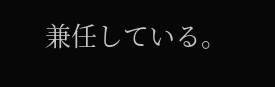兼任している。